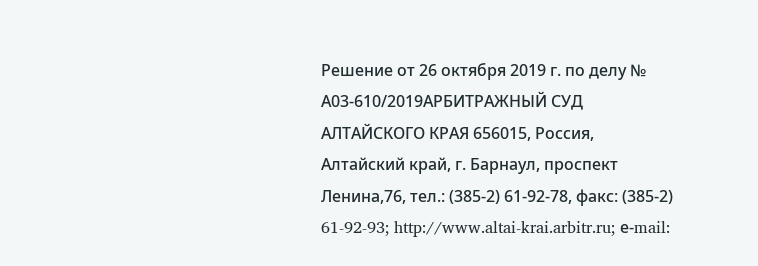Решение от 26 октября 2019 г. по делу № А03-610/2019АРБИТРАЖНЫЙ СУД АЛТАЙСКОГО КРАЯ 656015, Россия, Алтайский край, г. Барнаул, проспект Ленина,76, тел.: (385-2) 61-92-78, факс: (385-2) 61-92-93; http://www.altai-krai.arbitr.ru; е-mail: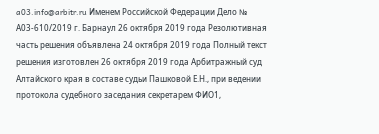a03.info@arbitr.ru Именем Российской Федерации Дело № А03-610/2019 г. Барнаул 26 октября 2019 года Резолютивная часть решения объявлена 24 октября 2019 года Полный текст решения изготовлен 26 октября 2019 года Арбитражный суд Алтайского края в составе судьи Пашковой Е.Н., при ведении протокола судебного заседания секретарем ФИО1,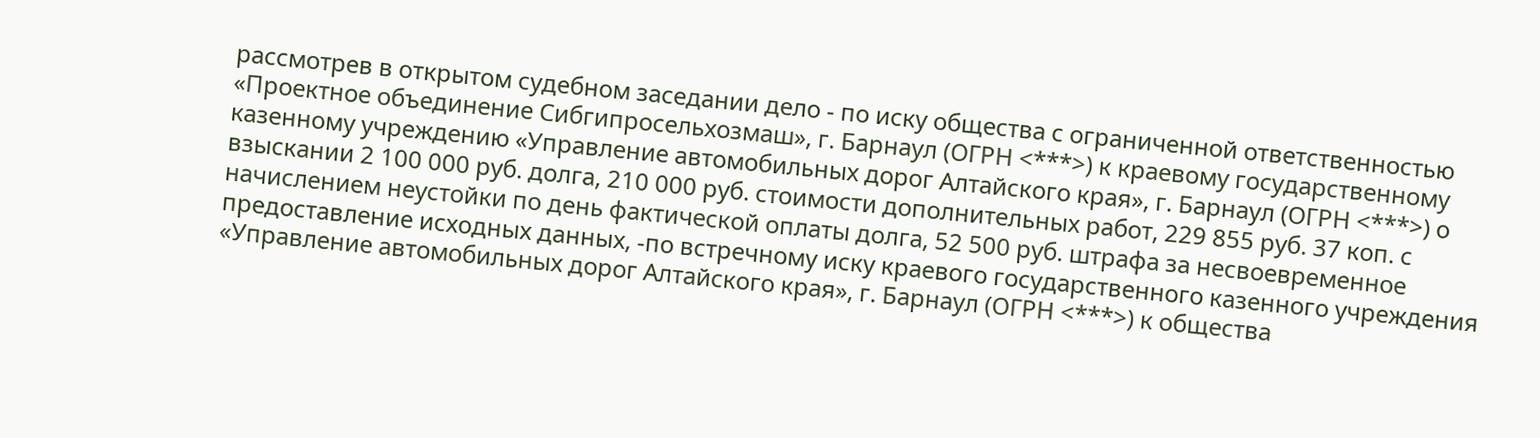рассмотрев в открытом судебном заседании дело - по иску общества с ограниченной ответственностью «Проектное объединение Сибгипросельхозмаш», г. Барнаул (ОГРН <***>) к краевому государственному казенному учреждению «Управление автомобильных дорог Алтайского края», г. Барнаул (ОГРН <***>) о взыскании 2 100 000 руб. долга, 210 000 руб. стоимости дополнительных работ, 229 855 руб. 37 коп. с начислением неустойки по день фактической оплаты долга, 52 500 руб. штрафа за несвоевременное предоставление исходных данных, -по встречному иску краевого государственного казенного учреждения «Управление автомобильных дорог Алтайского края», г. Барнаул (ОГРН <***>) к общества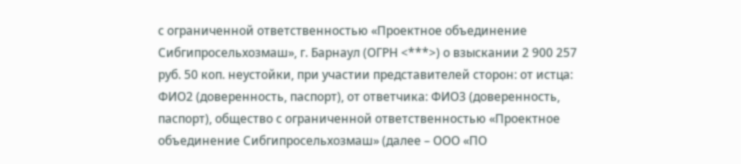с ограниченной ответственностью «Проектное объединение Сибгипросельхозмаш», г. Барнаул (ОГРН <***>) о взыскании 2 900 257 руб. 50 коп. неустойки, при участии представителей сторон: от истца: ФИО2 (доверенность, паспорт), от ответчика: ФИО3 (доверенность, паспорт), общество с ограниченной ответственностью «Проектное объединение Сибгипросельхозмаш» (далее – ООО «ПО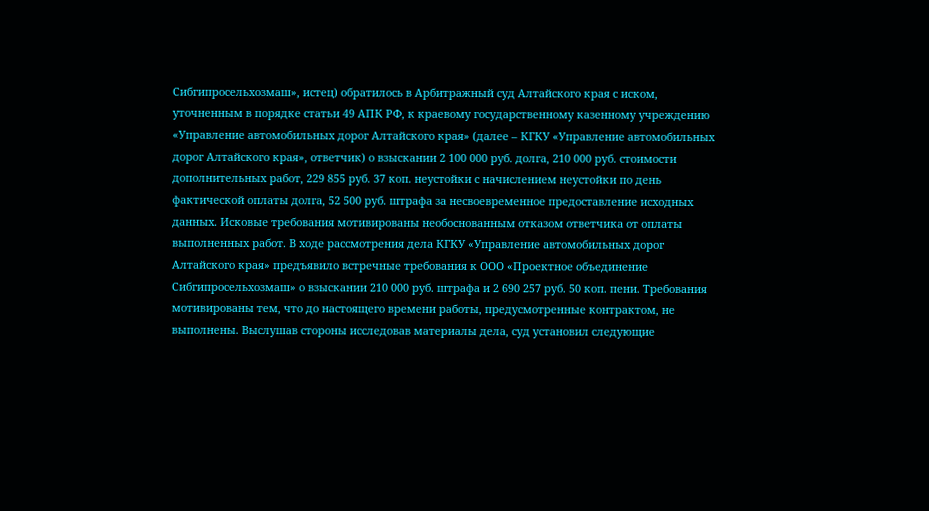Сибгипросельхозмаш», истец) обратилось в Арбитражный суд Алтайского края с иском, уточненным в порядке статьи 49 АПК РФ, к краевому государственному казенному учреждению «Управление автомобильных дорог Алтайского края» (далее – КГКУ «Управление автомобильных дорог Алтайского края», ответчик) о взыскании 2 100 000 руб. долга, 210 000 руб. стоимости дополнительных работ, 229 855 руб. 37 коп. неустойки с начислением неустойки по день фактической оплаты долга, 52 500 руб. штрафа за несвоевременное предоставление исходных данных. Исковые требования мотивированы необоснованным отказом ответчика от оплаты выполненных работ. В ходе рассмотрения дела КГКУ «Управление автомобильных дорог Алтайского края» предъявило встречные требования к ООО «Проектное объединение Сибгипросельхозмаш» о взыскании 210 000 руб. штрафа и 2 690 257 руб. 50 коп. пени. Требования мотивированы тем, что до настоящего времени работы, предусмотренные контрактом, не выполнены. Выслушав стороны исследовав материалы дела, суд установил следующие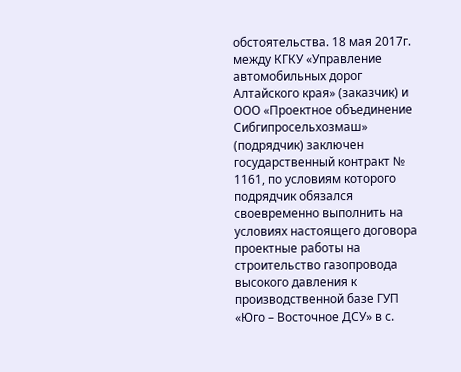обстоятельства. 18 мая 2017г. между КГКУ «Управление автомобильных дорог Алтайского края» (заказчик) и ООО «Проектное объединение Сибгипросельхозмаш» (подрядчик) заключен государственный контракт № 1161, по условиям которого подрядчик обязался своевременно выполнить на условиях настоящего договора проектные работы на строительство газопровода высокого давления к производственной базе ГУП «Юго – Восточное ДСУ» в с.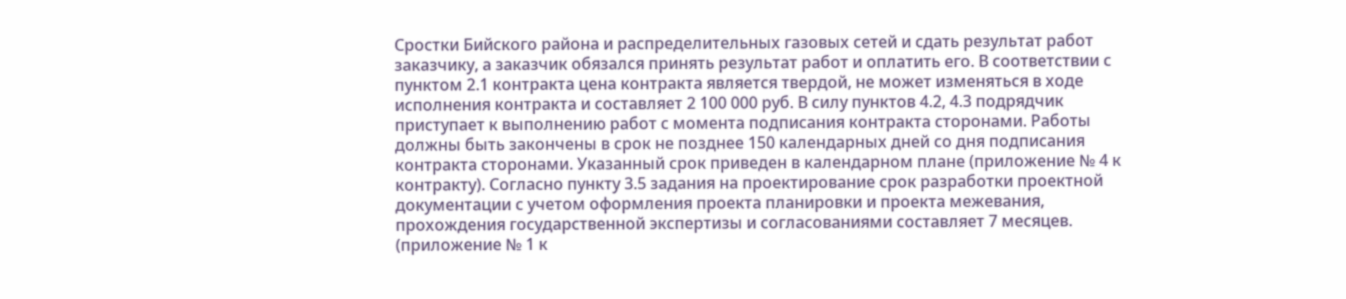Сростки Бийского района и распределительных газовых сетей и сдать результат работ заказчику, а заказчик обязался принять результат работ и оплатить его. В соответствии с пунктом 2.1 контракта цена контракта является твердой, не может изменяться в ходе исполнения контракта и составляет 2 100 000 руб. В силу пунктов 4.2, 4.3 подрядчик приступает к выполнению работ с момента подписания контракта сторонами. Работы должны быть закончены в срок не позднее 150 календарных дней со дня подписания контракта сторонами. Указанный срок приведен в календарном плане (приложение № 4 к контракту). Согласно пункту 3.5 задания на проектирование срок разработки проектной документации с учетом оформления проекта планировки и проекта межевания, прохождения государственной экспертизы и согласованиями составляет 7 месяцев. (приложение № 1 к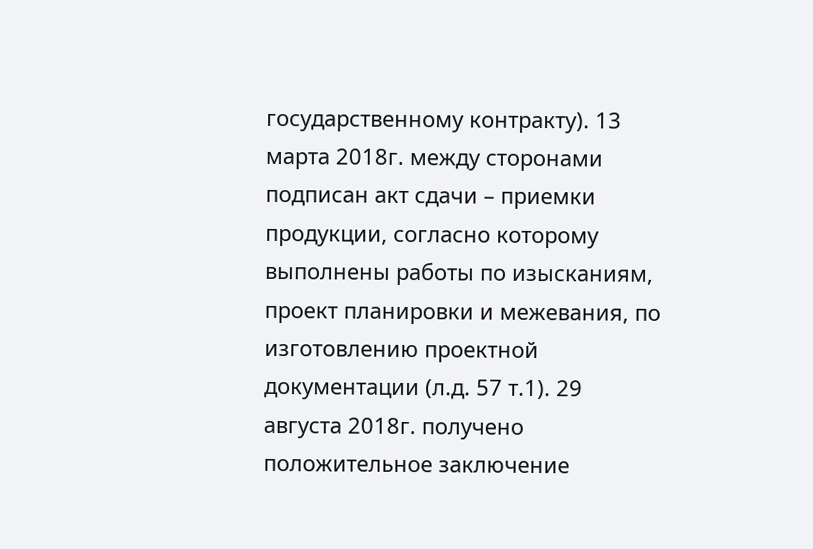государственному контракту). 13 марта 2018г. между сторонами подписан акт сдачи – приемки продукции, согласно которому выполнены работы по изысканиям, проект планировки и межевания, по изготовлению проектной документации (л.д. 57 т.1). 29 августа 2018г. получено положительное заключение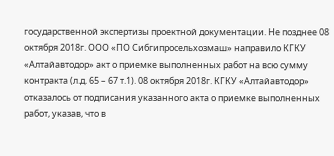государственной экспертизы проектной документации. Не позднее 08 октября 2018г. ООО «ПО Сибгипросельхозмаш» направило КГКУ «Алтайавтодор» акт о приемке выполненных работ на всю сумму контракта (л.д. 65 – 67 т.1). 08 октября 2018г. КГКУ «Алтайавтодор» отказалось от подписания указанного акта о приемке выполненных работ, указав, что в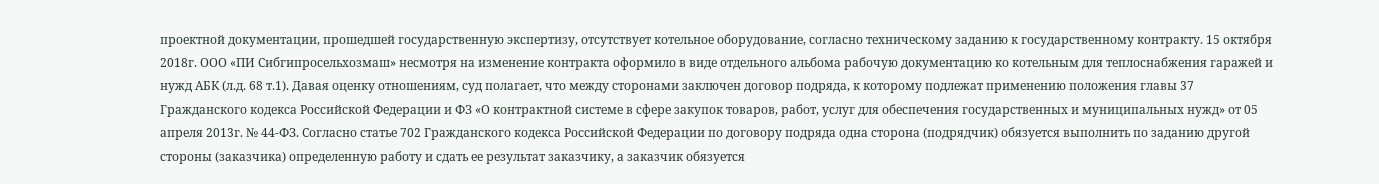проектной документации, прошедшей государственную экспертизу, отсутствует котельное оборудование, согласно техническому заданию к государственному контракту. 15 октября 2018г. ООО «ПИ Сибгипросельхозмаш» несмотря на изменение контракта оформило в виде отдельного альбома рабочую документацию ко котельным для теплоснабжения гаражей и нужд АБК (л.д. 68 т.1). Давая оценку отношениям, суд полагает, что между сторонами заключен договор подряда, к которому подлежат применению положения главы 37 Гражданского кодекса Российской Федерации и ФЗ «О контрактной системе в сфере закупок товаров, работ, услуг для обеспечения государственных и муниципальных нужд» от 05 апреля 2013г. № 44-ФЗ. Согласно статье 702 Гражданского кодекса Российской Федерации по договору подряда одна сторона (подрядчик) обязуется выполнить по заданию другой стороны (заказчика) определенную работу и сдать ее результат заказчику, а заказчик обязуется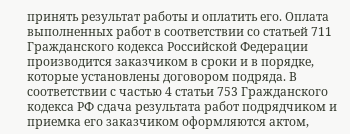принять результат работы и оплатить его. Оплата выполненных работ в соответствии со статьей 711 Гражданского кодекса Российской Федерации производится заказчиком в сроки и в порядке, которые установлены договором подряда. В соответствии с частью 4 статьи 753 Гражданского кодекса РФ сдача результата работ подрядчиком и приемка его заказчиком оформляются актом,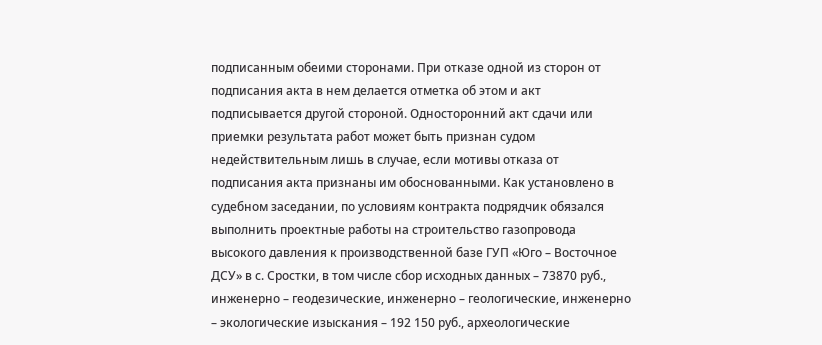подписанным обеими сторонами. При отказе одной из сторон от подписания акта в нем делается отметка об этом и акт подписывается другой стороной. Односторонний акт сдачи или приемки результата работ может быть признан судом недействительным лишь в случае, если мотивы отказа от подписания акта признаны им обоснованными. Как установлено в судебном заседании, по условиям контракта подрядчик обязался выполнить проектные работы на строительство газопровода высокого давления к производственной базе ГУП «Юго – Восточное ДСУ» в с. Сростки, в том числе сбор исходных данных – 73870 руб., инженерно – геодезические, инженерно – геологические, инженерно – экологические изыскания – 192 150 руб., археологические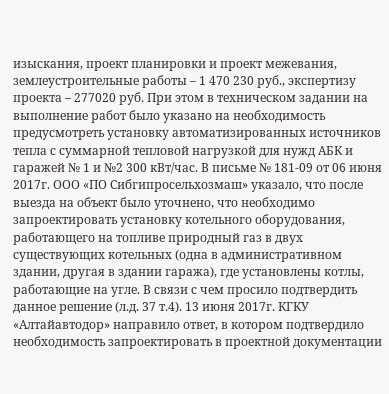изыскания, проект планировки и проект межевания, землеустроительные работы – 1 470 230 руб., экспертизу проекта – 277020 руб. При этом в техническом задании на выполнение работ было указано на необходимость предусмотреть установку автоматизированных источников тепла с суммарной тепловой нагрузкой для нужд АБК и гаражей № 1 и №2 300 кВт/час. В письме № 181-09 от 06 июня 2017г. ООО «ПО Сибгипросельхозмаш» указало, что после выезда на объект было уточнено, что необходимо запроектировать установку котельного оборудования, работающего на топливе природный газ в двух существующих котельных (одна в административном здании, другая в здании гаража), где установлены котлы, работающие на угле. В связи с чем просило подтвердить данное решение (л.д. 37 т.4). 13 июня 2017г. КГКУ «Алтайавтодор» направило ответ, в котором подтвердило необходимость запроектировать в проектной документации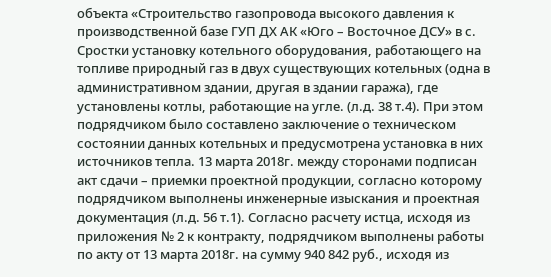объекта «Строительство газопровода высокого давления к производственной базе ГУП ДХ АК «Юго – Восточное ДСУ» в с. Сростки установку котельного оборудования, работающего на топливе природный газ в двух существующих котельных (одна в административном здании, другая в здании гаража), где установлены котлы, работающие на угле. (л.д. 38 т.4). При этом подрядчиком было составлено заключение о техническом состоянии данных котельных и предусмотрена установка в них источников тепла. 13 марта 2018г. между сторонами подписан акт сдачи – приемки проектной продукции, согласно которому подрядчиком выполнены инженерные изыскания и проектная документация (л.д. 56 т.1). Согласно расчету истца, исходя из приложения № 2 к контракту, подрядчиком выполнены работы по акту от 13 марта 2018г. на сумму 940 842 руб., исходя из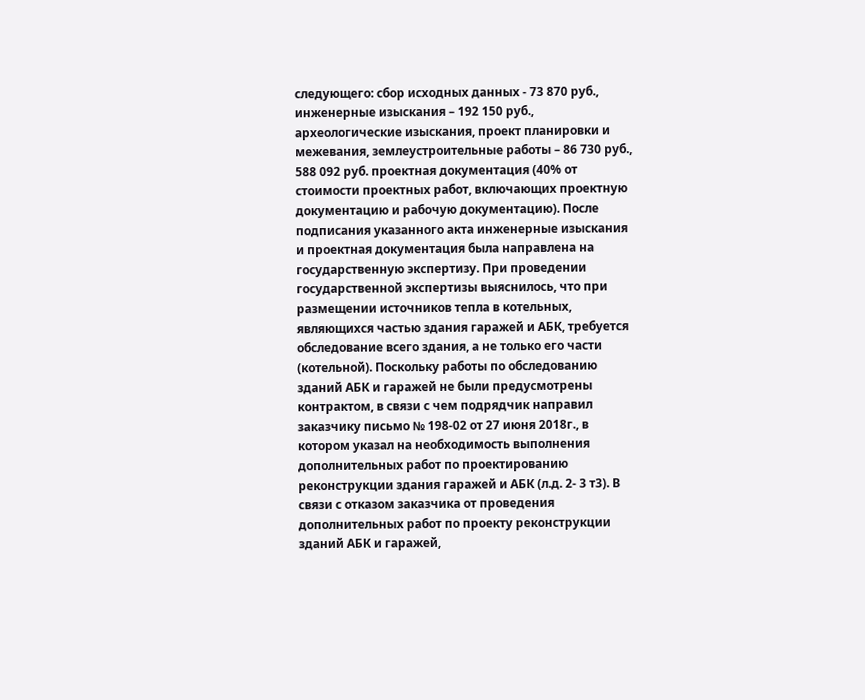следующего: сбор исходных данных - 73 870 руб., инженерные изыскания – 192 150 руб., археологические изыскания, проект планировки и межевания, землеустроительные работы – 86 730 руб., 588 092 руб. проектная документация (40% от стоимости проектных работ, включающих проектную документацию и рабочую документацию). После подписания указанного акта инженерные изыскания и проектная документация была направлена на государственную экспертизу. При проведении государственной экспертизы выяснилось, что при размещении источников тепла в котельных, являющихся частью здания гаражей и АБК, требуется обследование всего здания, а не только его части (котельной). Поскольку работы по обследованию зданий АБК и гаражей не были предусмотрены контрактом, в связи с чем подрядчик направил заказчику письмо № 198-02 от 27 июня 2018г., в котором указал на необходимость выполнения дополнительных работ по проектированию реконструкции здания гаражей и АБК (л.д. 2- 3 т3). В связи с отказом заказчика от проведения дополнительных работ по проекту реконструкции зданий АБК и гаражей,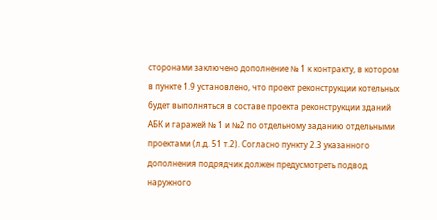сторонами заключено дополнение № 1 к контракту, в котором в пункте 1.9 установлено, что проект реконструкции котельных будет выполняться в составе проекта реконструкции зданий АБК и гаражей № 1 и №2 по отдельному заданию отдельными проектами (л.д. 51 т.2). Согласно пункту 2.3 указанного дополнения подрядчик должен предусмотреть подвод наружного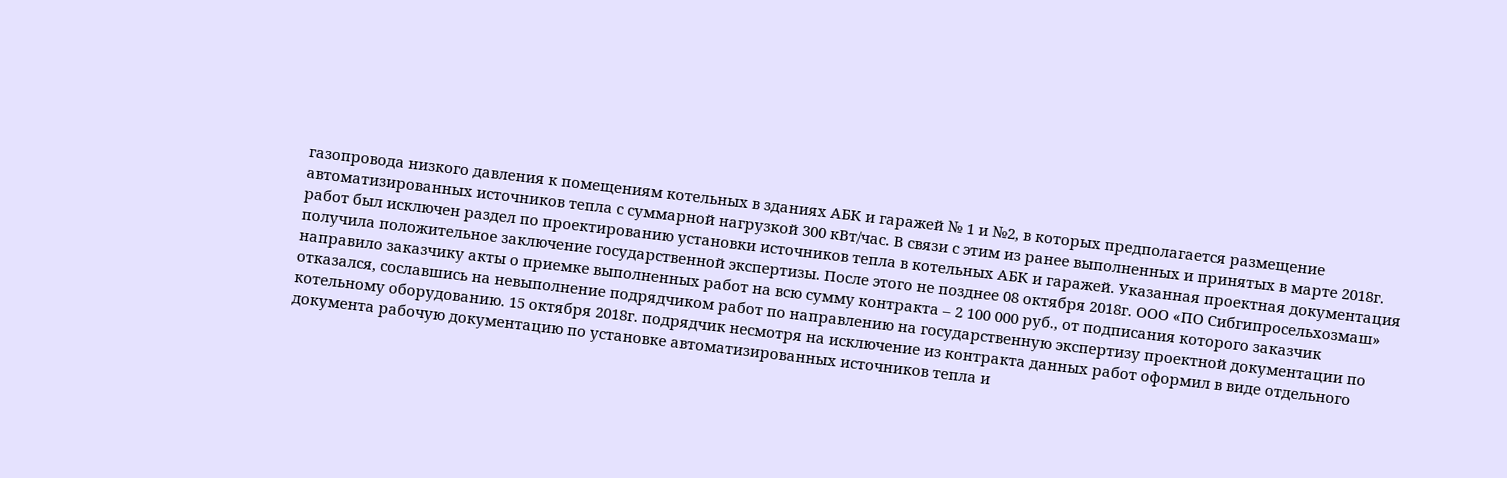газопровода низкого давления к помещениям котельных в зданиях АБК и гаражей № 1 и №2, в которых предполагается размещение автоматизированных источников тепла с суммарной нагрузкой 300 кВт/час. В связи с этим из ранее выполненных и принятых в марте 2018г. работ был исключен раздел по проектированию установки источников тепла в котельных АБК и гаражей. Указанная проектная документация получила положительное заключение государственной экспертизы. После этого не позднее 08 октября 2018г. ООО «ПО Сибгипросельхозмаш» направило заказчику акты о приемке выполненных работ на всю сумму контракта – 2 100 000 руб., от подписания которого заказчик отказался, сославшись на невыполнение подрядчиком работ по направлению на государственную экспертизу проектной документации по котельному оборудованию. 15 октября 2018г. подрядчик несмотря на исключение из контракта данных работ оформил в виде отдельного документа рабочую документацию по установке автоматизированных источников тепла и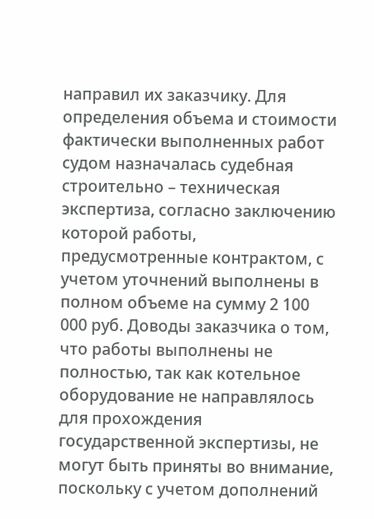направил их заказчику. Для определения объема и стоимости фактически выполненных работ судом назначалась судебная строительно – техническая экспертиза, согласно заключению которой работы, предусмотренные контрактом, с учетом уточнений выполнены в полном объеме на сумму 2 100 000 руб. Доводы заказчика о том, что работы выполнены не полностью, так как котельное оборудование не направлялось для прохождения государственной экспертизы, не могут быть приняты во внимание, поскольку с учетом дополнений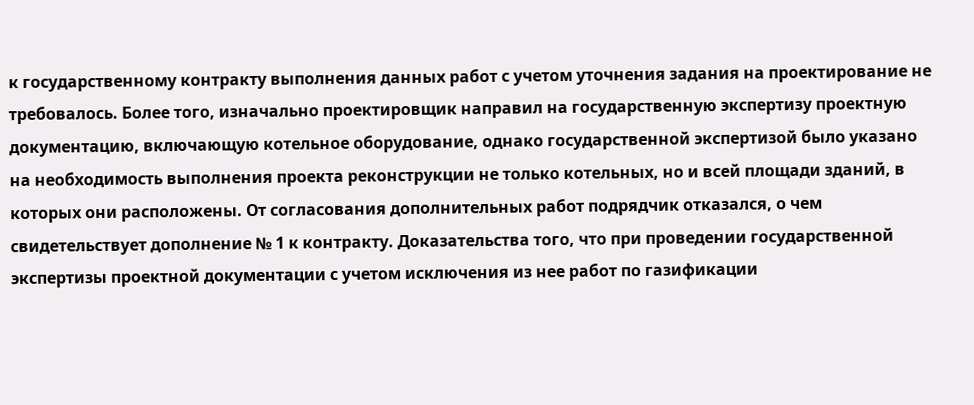к государственному контракту выполнения данных работ с учетом уточнения задания на проектирование не требовалось. Более того, изначально проектировщик направил на государственную экспертизу проектную документацию, включающую котельное оборудование, однако государственной экспертизой было указано на необходимость выполнения проекта реконструкции не только котельных, но и всей площади зданий, в которых они расположены. От согласования дополнительных работ подрядчик отказался, о чем свидетельствует дополнение № 1 к контракту. Доказательства того, что при проведении государственной экспертизы проектной документации с учетом исключения из нее работ по газификации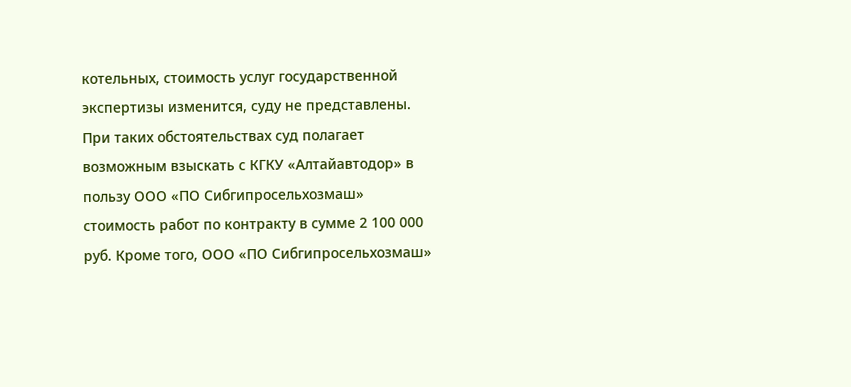котельных, стоимость услуг государственной экспертизы изменится, суду не представлены. При таких обстоятельствах суд полагает возможным взыскать с КГКУ «Алтайавтодор» в пользу ООО «ПО Сибгипросельхозмаш» стоимость работ по контракту в сумме 2 100 000 руб. Кроме того, ООО «ПО Сибгипросельхозмаш»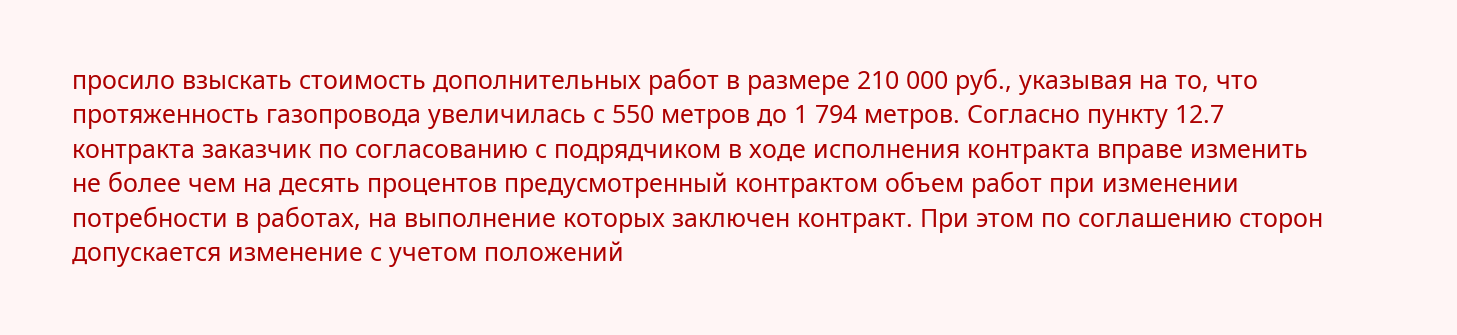просило взыскать стоимость дополнительных работ в размере 210 000 руб., указывая на то, что протяженность газопровода увеличилась с 550 метров до 1 794 метров. Согласно пункту 12.7 контракта заказчик по согласованию с подрядчиком в ходе исполнения контракта вправе изменить не более чем на десять процентов предусмотренный контрактом объем работ при изменении потребности в работах, на выполнение которых заключен контракт. При этом по соглашению сторон допускается изменение с учетом положений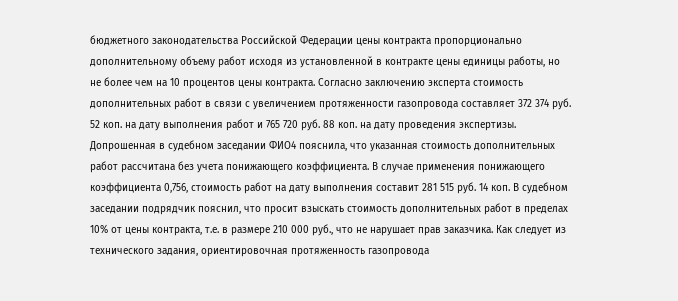бюджетного законодательства Российской Федерации цены контракта пропорционально дополнительному объему работ исходя из установленной в контракте цены единицы работы, но не более чем на 10 процентов цены контракта. Согласно заключению эксперта стоимость дополнительных работ в связи с увеличением протяженности газопровода составляет 372 374 руб. 52 коп. на дату выполнения работ и 765 720 руб. 88 коп. на дату проведения экспертизы. Допрошенная в судебном заседании ФИО4 пояснила, что указанная стоимость дополнительных работ рассчитана без учета понижающего коэффициента. В случае применения понижающего коэффициента 0,756, стоимость работ на дату выполнения составит 281 515 руб. 14 коп. В судебном заседании подрядчик пояснил, что просит взыскать стоимость дополнительных работ в пределах 10% от цены контракта, т.е. в размере 210 000 руб., что не нарушает прав заказчика. Как следует из технического задания, ориентировочная протяженность газопровода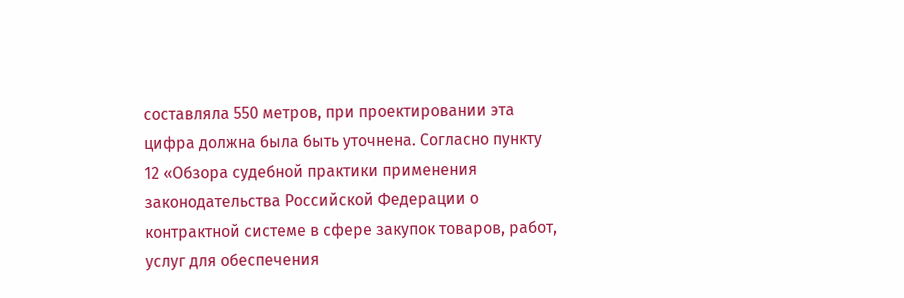составляла 550 метров, при проектировании эта цифра должна была быть уточнена. Согласно пункту 12 «Обзора судебной практики применения законодательства Российской Федерации о контрактной системе в сфере закупок товаров, работ, услуг для обеспечения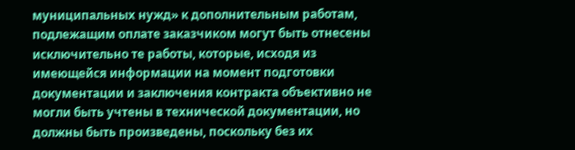муниципальных нужд» к дополнительным работам, подлежащим оплате заказчиком могут быть отнесены исключительно те работы, которые, исходя из имеющейся информации на момент подготовки документации и заключения контракта объективно не могли быть учтены в технической документации, но должны быть произведены, поскольку без их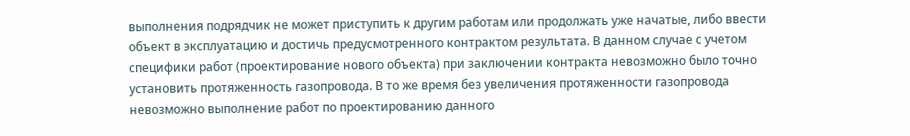выполнения подрядчик не может приступить к другим работам или продолжать уже начатые, либо ввести объект в эксплуатацию и достичь предусмотренного контрактом результата. В данном случае с учетом специфики работ (проектирование нового объекта) при заключении контракта невозможно было точно установить протяженность газопровода. В то же время без увеличения протяженности газопровода невозможно выполнение работ по проектированию данного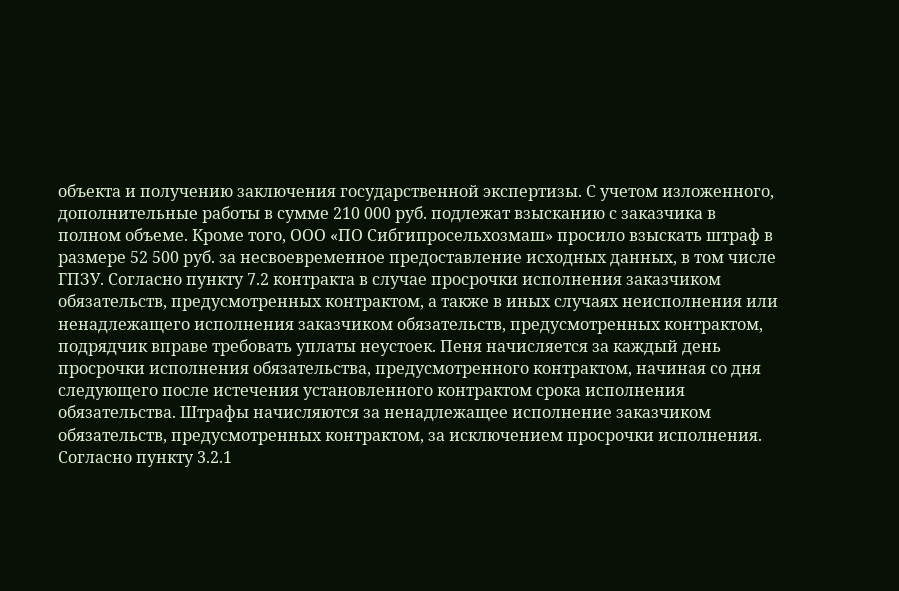объекта и получению заключения государственной экспертизы. С учетом изложенного, дополнительные работы в сумме 210 000 руб. подлежат взысканию с заказчика в полном объеме. Кроме того, ООО «ПО Сибгипросельхозмаш» просило взыскать штраф в размере 52 500 руб. за несвоевременное предоставление исходных данных, в том числе ГПЗУ. Согласно пункту 7.2 контракта в случае просрочки исполнения заказчиком обязательств, предусмотренных контрактом, а также в иных случаях неисполнения или ненадлежащего исполнения заказчиком обязательств, предусмотренных контрактом, подрядчик вправе требовать уплаты неустоек. Пеня начисляется за каждый день просрочки исполнения обязательства, предусмотренного контрактом, начиная со дня следующего после истечения установленного контрактом срока исполнения обязательства. Штрафы начисляются за ненадлежащее исполнение заказчиком обязательств, предусмотренных контрактом, за исключением просрочки исполнения. Согласно пункту 3.2.1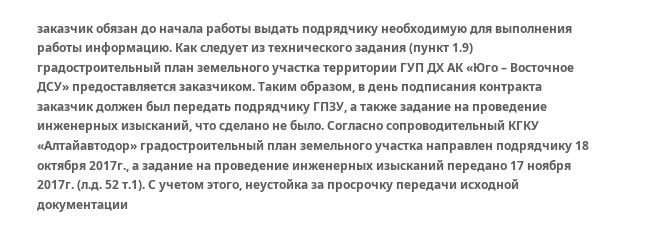заказчик обязан до начала работы выдать подрядчику необходимую для выполнения работы информацию. Как следует из технического задания (пункт 1.9) градостроительный план земельного участка территории ГУП ДХ АК «Юго – Восточное ДСУ» предоставляется заказчиком. Таким образом, в день подписания контракта заказчик должен был передать подрядчику ГПЗУ, а также задание на проведение инженерных изысканий, что сделано не было. Согласно сопроводительный КГКУ «Алтайавтодор» градостроительный план земельного участка направлен подрядчику 18 октября 2017г., а задание на проведение инженерных изысканий передано 17 ноября 2017г. (л.д. 52 т.1). С учетом этого, неустойка за просрочку передачи исходной документации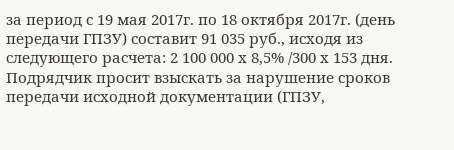за период с 19 мая 2017г. по 18 октября 2017г. (день передачи ГПЗУ) составит 91 035 руб., исходя из следующего расчета: 2 100 000 х 8,5% /300 х 153 дня. Подрядчик просит взыскать за нарушение сроков передачи исходной документации (ГПЗУ,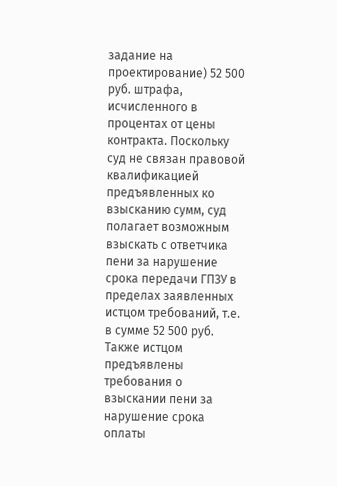задание на проектирование) 52 500 руб. штрафа, исчисленного в процентах от цены контракта. Поскольку суд не связан правовой квалификацией предъявленных ко взысканию сумм, суд полагает возможным взыскать с ответчика пени за нарушение срока передачи ГПЗУ в пределах заявленных истцом требований, т.е. в сумме 52 500 руб. Также истцом предъявлены требования о взыскании пени за нарушение срока оплаты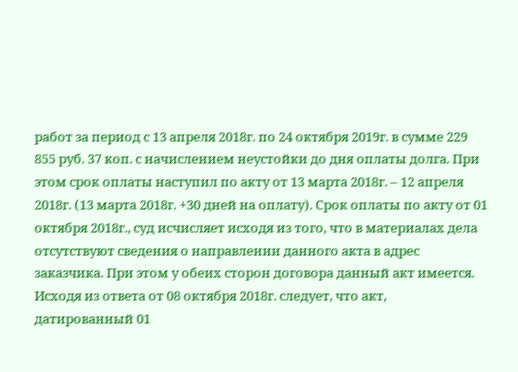работ за период с 13 апреля 2018г. по 24 октября 2019г. в сумме 229 855 руб. 37 коп. с начислением неустойки до дня оплаты долга. При этом срок оплаты наступил по акту от 13 марта 2018г. – 12 апреля 2018г. (13 марта 2018г. +30 дней на оплату). Срок оплаты по акту от 01 октября 2018г., суд исчисляет исходя из того, что в материалах дела отсутствуют сведения о направлении данного акта в адрес заказчика. При этом у обеих сторон договора данный акт имеется. Исходя из ответа от 08 октября 2018г. следует, что акт, датированный 01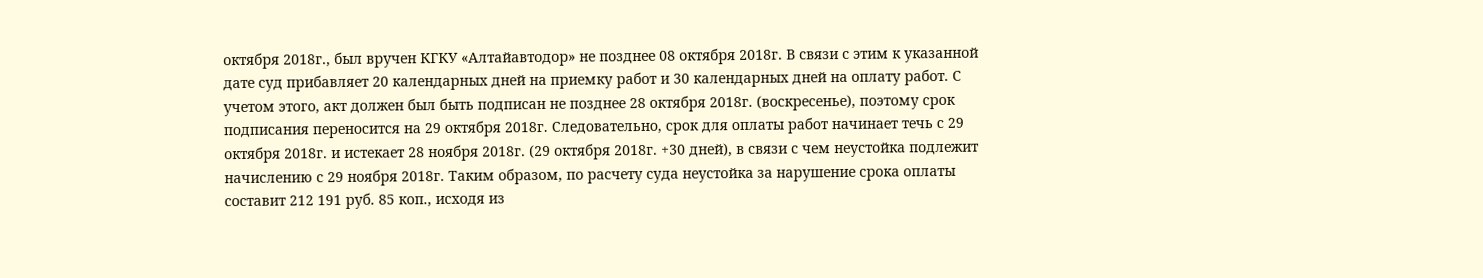октября 2018г., был вручен КГКУ «Алтайавтодор» не позднее 08 октября 2018г. В связи с этим к указанной дате суд прибавляет 20 календарных дней на приемку работ и 30 календарных дней на оплату работ. С учетом этого, акт должен был быть подписан не позднее 28 октября 2018г. (воскресенье), поэтому срок подписания переносится на 29 октября 2018г. Следовательно, срок для оплаты работ начинает течь с 29 октября 2018г. и истекает 28 ноября 2018г. (29 октября 2018г. +30 дней), в связи с чем неустойка подлежит начислению с 29 ноября 2018г. Таким образом, по расчету суда неустойка за нарушение срока оплаты составит 212 191 руб. 85 коп., исходя из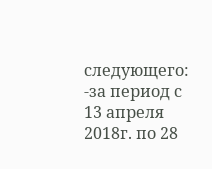следующего: -за период с 13 апреля 2018г. по 28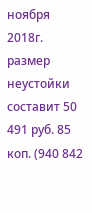ноября 2018г. размер неустойки составит 50 491 руб. 85 коп. (940 842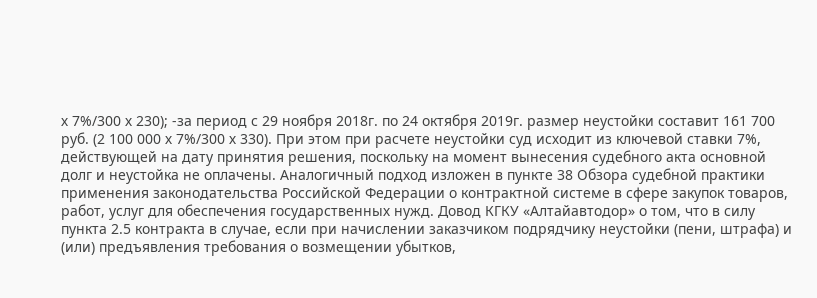х 7%/300 х 230); -за период с 29 ноября 2018г. по 24 октября 2019г. размер неустойки составит 161 700 руб. (2 100 000 х 7%/300 х 330). При этом при расчете неустойки суд исходит из ключевой ставки 7%, действующей на дату принятия решения, поскольку на момент вынесения судебного акта основной долг и неустойка не оплачены. Аналогичный подход изложен в пункте 38 Обзора судебной практики применения законодательства Российской Федерации о контрактной системе в сфере закупок товаров, работ, услуг для обеспечения государственных нужд. Довод КГКУ «Алтайавтодор» о том, что в силу пункта 2.5 контракта в случае, если при начислении заказчиком подрядчику неустойки (пени, штрафа) и (или) предъявления требования о возмещении убытков,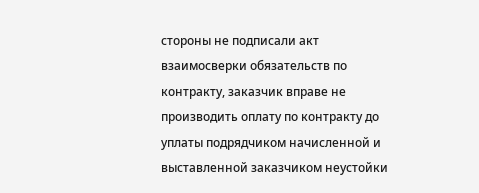стороны не подписали акт взаимосверки обязательств по контракту, заказчик вправе не производить оплату по контракту до уплаты подрядчиком начисленной и выставленной заказчиком неустойки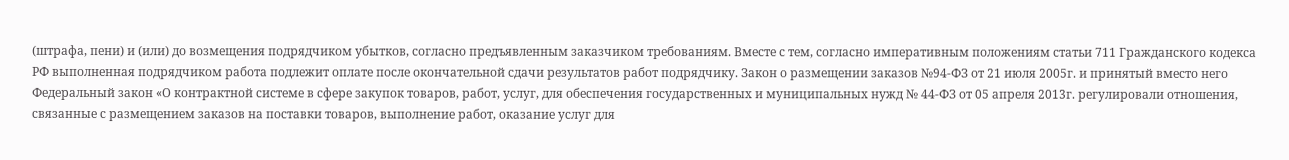(штрафа, пени) и (или) до возмещения подрядчиком убытков, согласно предъявленным заказчиком требованиям. Вместе с тем, согласно императивным положениям статьи 711 Гражданского кодекса РФ выполненная подрядчиком работа подлежит оплате после окончательной сдачи результатов работ подрядчику. Закон о размещении заказов №94-ФЗ от 21 июля 2005г. и принятый вместо него Федеральный закон «О контрактной системе в сфере закупок товаров, работ, услуг, для обеспечения государственных и муниципальных нужд № 44-ФЗ от 05 апреля 2013г. регулировали отношения, связанные с размещением заказов на поставки товаров, выполнение работ, оказание услуг для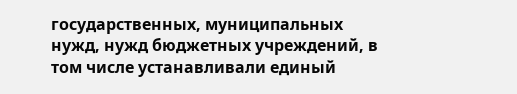государственных, муниципальных нужд, нужд бюджетных учреждений, в том числе устанавливали единый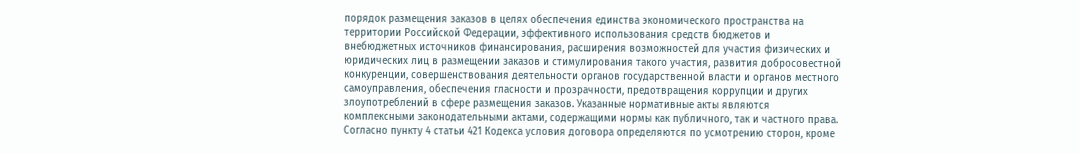порядок размещения заказов в целях обеспечения единства экономического пространства на территории Российской Федерации, эффективного использования средств бюджетов и внебюджетных источников финансирования, расширения возможностей для участия физических и юридических лиц в размещении заказов и стимулирования такого участия, развития добросовестной конкуренции, совершенствования деятельности органов государственной власти и органов местного самоуправления, обеспечения гласности и прозрачности, предотвращения коррупции и других злоупотреблений в сфере размещения заказов. Указанные нормативные акты являются комплексными законодательными актами, содержащими нормы как публичного, так и частного права. Согласно пункту 4 статьи 421 Кодекса условия договора определяются по усмотрению сторон, кроме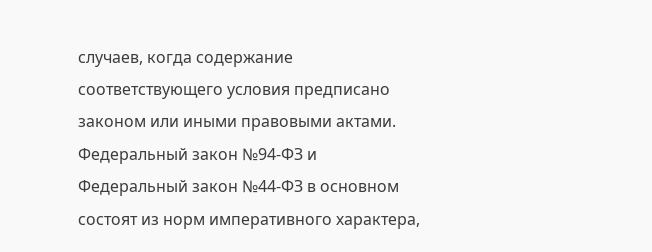случаев, когда содержание соответствующего условия предписано законом или иными правовыми актами. Федеральный закон №94-ФЗ и Федеральный закон №44-ФЗ в основном состоят из норм императивного характера,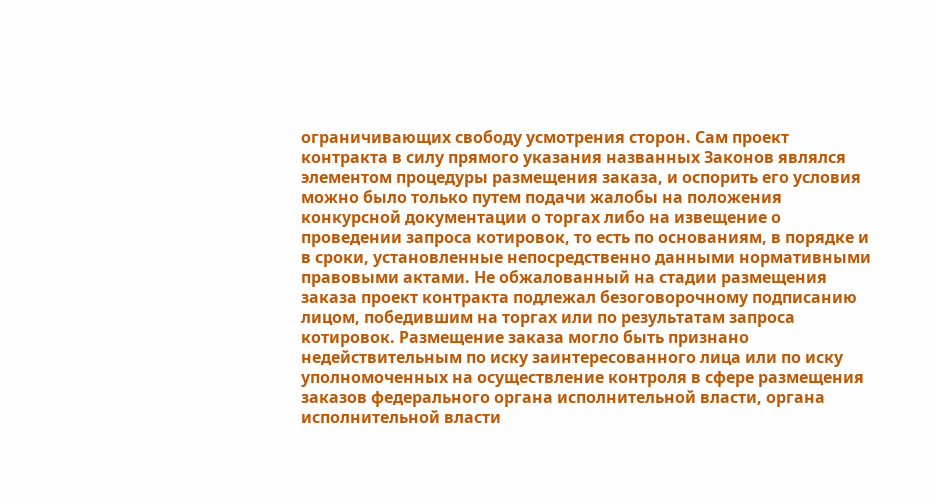ограничивающих свободу усмотрения сторон. Сам проект контракта в силу прямого указания названных Законов являлся элементом процедуры размещения заказа, и оспорить его условия можно было только путем подачи жалобы на положения конкурсной документации о торгах либо на извещение о проведении запроса котировок, то есть по основаниям, в порядке и в сроки, установленные непосредственно данными нормативными правовыми актами. Не обжалованный на стадии размещения заказа проект контракта подлежал безоговорочному подписанию лицом, победившим на торгах или по результатам запроса котировок. Размещение заказа могло быть признано недействительным по иску заинтересованного лица или по иску уполномоченных на осуществление контроля в сфере размещения заказов федерального органа исполнительной власти, органа исполнительной власти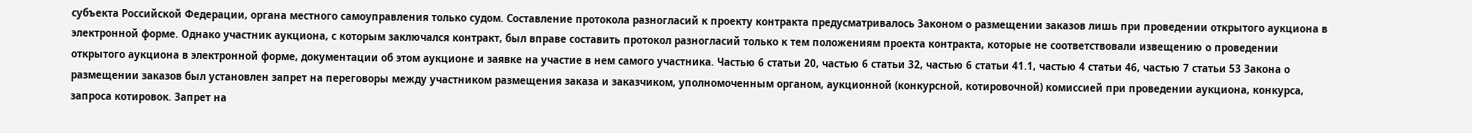субъекта Российской Федерации, органа местного самоуправления только судом. Составление протокола разногласий к проекту контракта предусматривалось Законом о размещении заказов лишь при проведении открытого аукциона в электронной форме. Однако участник аукциона, с которым заключался контракт, был вправе составить протокол разногласий только к тем положениям проекта контракта, которые не соответствовали извещению о проведении открытого аукциона в электронной форме, документации об этом аукционе и заявке на участие в нем самого участника. Частью 6 статьи 20, частью 6 статьи 32, частью 6 статьи 41.1, частью 4 статьи 46, частью 7 статьи 53 Закона о размещении заказов был установлен запрет на переговоры между участником размещения заказа и заказчиком, уполномоченным органом, аукционной (конкурсной, котировочной) комиссией при проведении аукциона, конкурса, запроса котировок. Запрет на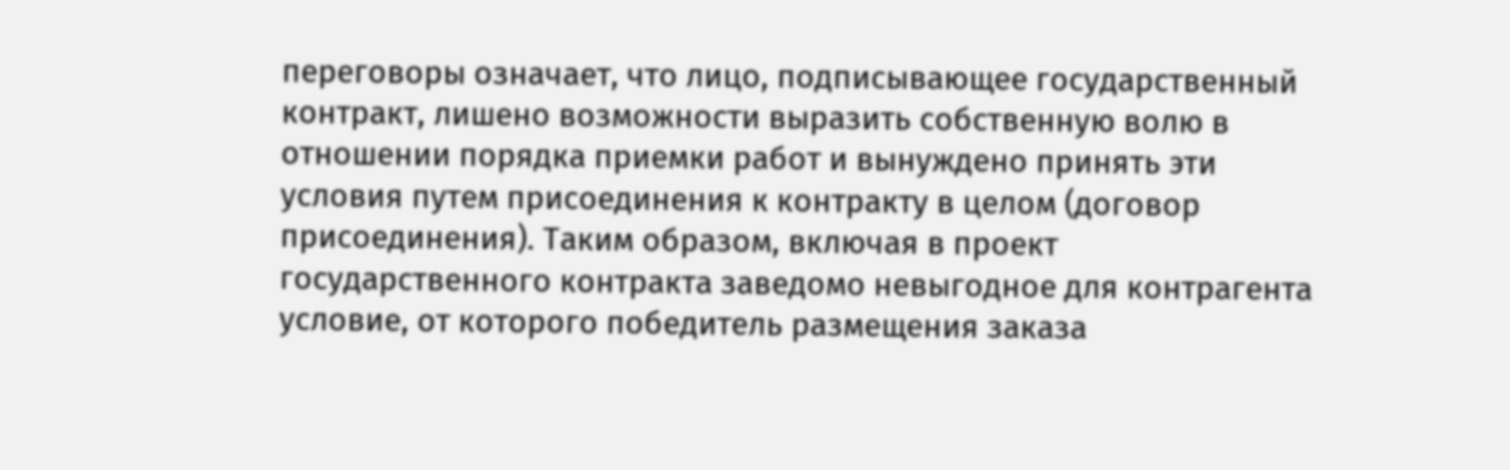переговоры означает, что лицо, подписывающее государственный контракт, лишено возможности выразить собственную волю в отношении порядка приемки работ и вынуждено принять эти условия путем присоединения к контракту в целом (договор присоединения). Таким образом, включая в проект государственного контракта заведомо невыгодное для контрагента условие, от которого победитель размещения заказа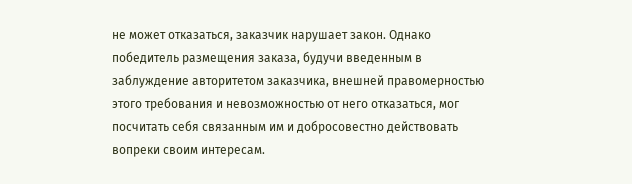не может отказаться, заказчик нарушает закон. Однако победитель размещения заказа, будучи введенным в заблуждение авторитетом заказчика, внешней правомерностью этого требования и невозможностью от него отказаться, мог посчитать себя связанным им и добросовестно действовать вопреки своим интересам.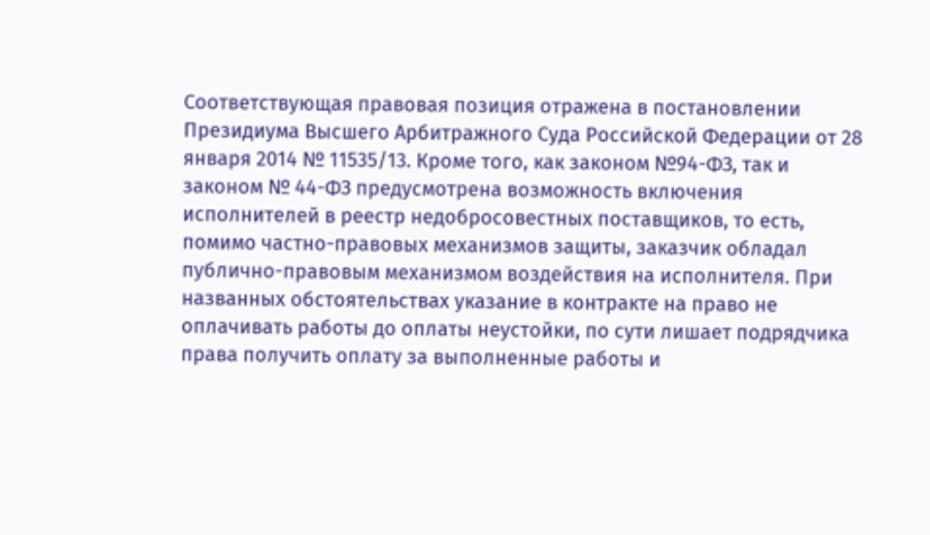Соответствующая правовая позиция отражена в постановлении Президиума Высшего Арбитражного Суда Российской Федерации от 28 января 2014 № 11535/13. Кроме того, как законом №94-ФЗ, так и законом № 44-ФЗ предусмотрена возможность включения исполнителей в реестр недобросовестных поставщиков, то есть, помимо частно-правовых механизмов защиты, заказчик обладал публично-правовым механизмом воздействия на исполнителя. При названных обстоятельствах указание в контракте на право не оплачивать работы до оплаты неустойки, по сути лишает подрядчика права получить оплату за выполненные работы и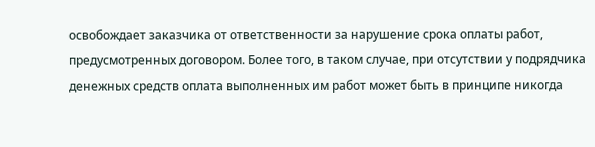освобождает заказчика от ответственности за нарушение срока оплаты работ, предусмотренных договором. Более того, в таком случае, при отсутствии у подрядчика денежных средств оплата выполненных им работ может быть в принципе никогда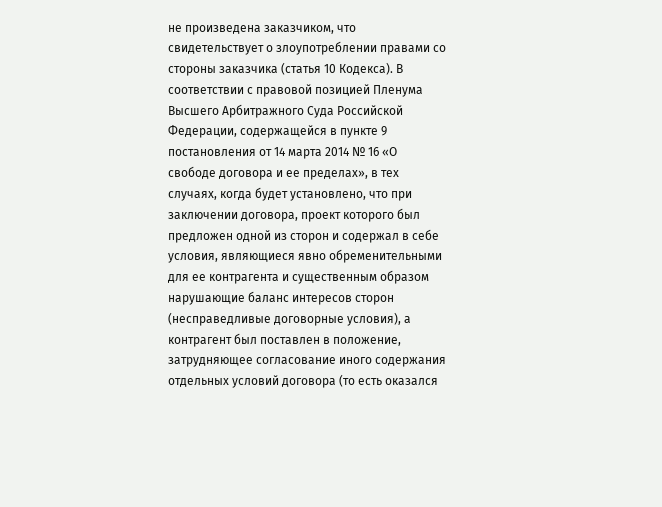не произведена заказчиком, что свидетельствует о злоупотреблении правами со стороны заказчика (статья 10 Кодекса). В соответствии с правовой позицией Пленума Высшего Арбитражного Суда Российской Федерации, содержащейся в пункте 9 постановления от 14 марта 2014 № 16 «О свободе договора и ее пределах», в тех случаях, когда будет установлено, что при заключении договора, проект которого был предложен одной из сторон и содержал в себе условия, являющиеся явно обременительными для ее контрагента и существенным образом нарушающие баланс интересов сторон (несправедливые договорные условия), а контрагент был поставлен в положение, затрудняющее согласование иного содержания отдельных условий договора (то есть оказался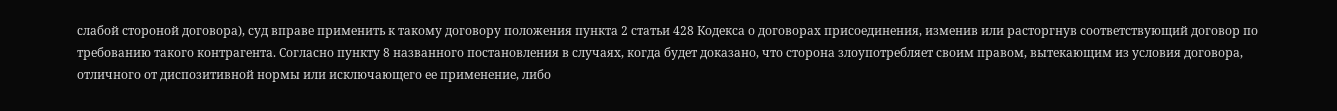слабой стороной договора), суд вправе применить к такому договору положения пункта 2 статьи 428 Кодекса о договорах присоединения, изменив или расторгнув соответствующий договор по требованию такого контрагента. Согласно пункту 8 названного постановления в случаях, когда будет доказано, что сторона злоупотребляет своим правом, вытекающим из условия договора, отличного от диспозитивной нормы или исключающего ее применение, либо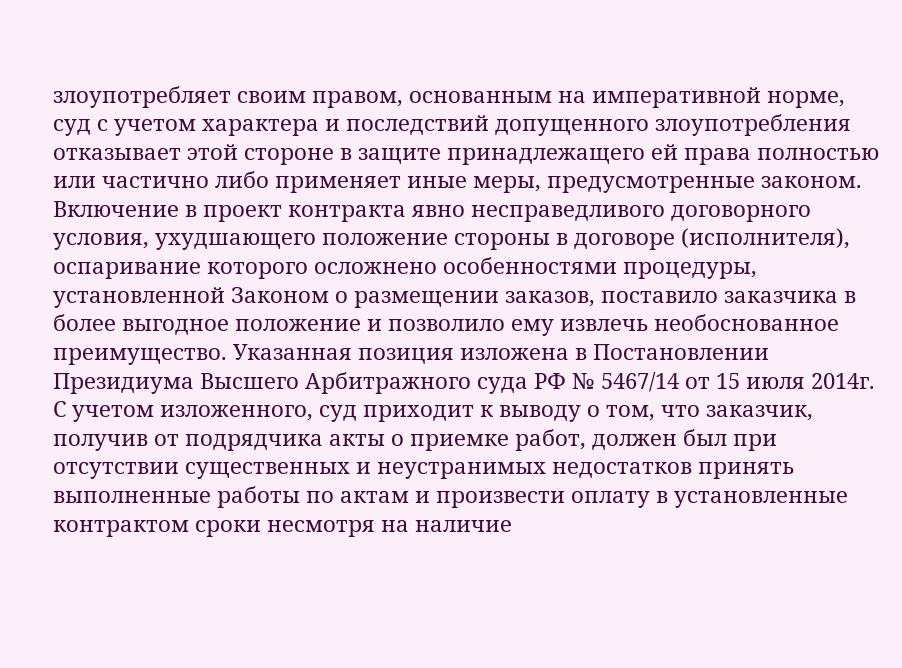злоупотребляет своим правом, основанным на императивной норме, суд с учетом характера и последствий допущенного злоупотребления отказывает этой стороне в защите принадлежащего ей права полностью или частично либо применяет иные меры, предусмотренные законом. Включение в проект контракта явно несправедливого договорного условия, ухудшающего положение стороны в договоре (исполнителя), оспаривание которого осложнено особенностями процедуры, установленной Законом о размещении заказов, поставило заказчика в более выгодное положение и позволило ему извлечь необоснованное преимущество. Указанная позиция изложена в Постановлении Президиума Высшего Арбитражного суда РФ № 5467/14 от 15 июля 2014г. С учетом изложенного, суд приходит к выводу о том, что заказчик, получив от подрядчика акты о приемке работ, должен был при отсутствии существенных и неустранимых недостатков принять выполненные работы по актам и произвести оплату в установленные контрактом сроки несмотря на наличие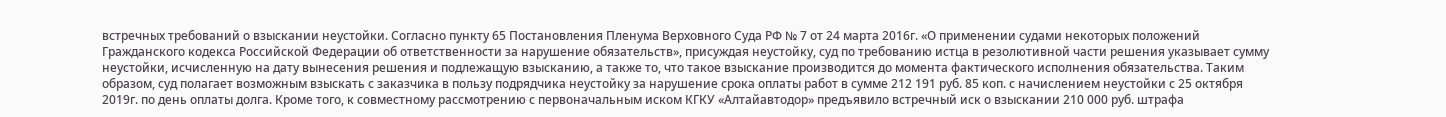встречных требований о взыскании неустойки. Согласно пункту 65 Постановления Пленума Верховного Суда РФ № 7 от 24 марта 2016г. «О применении судами некоторых положений Гражданского кодекса Российской Федерации об ответственности за нарушение обязательств», присуждая неустойку, суд по требованию истца в резолютивной части решения указывает сумму неустойки, исчисленную на дату вынесения решения и подлежащую взысканию, а также то, что такое взыскание производится до момента фактического исполнения обязательства. Таким образом, суд полагает возможным взыскать с заказчика в пользу подрядчика неустойку за нарушение срока оплаты работ в сумме 212 191 руб. 85 коп. с начислением неустойки с 25 октября 2019г. по день оплаты долга. Кроме того, к совместному рассмотрению с первоначальным иском КГКУ «Алтайавтодор» предъявило встречный иск о взыскании 210 000 руб. штрафа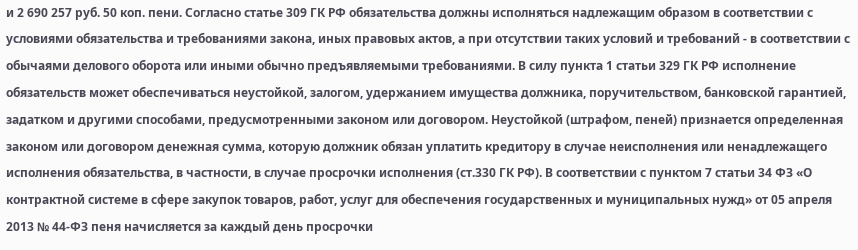и 2 690 257 руб. 50 коп. пени. Согласно статье 309 ГК РФ обязательства должны исполняться надлежащим образом в соответствии с условиями обязательства и требованиями закона, иных правовых актов, а при отсутствии таких условий и требований - в соответствии с обычаями делового оборота или иными обычно предъявляемыми требованиями. В силу пункта 1 статьи 329 ГК РФ исполнение обязательств может обеспечиваться неустойкой, залогом, удержанием имущества должника, поручительством, банковской гарантией, задатком и другими способами, предусмотренными законом или договором. Неустойкой (штрафом, пеней) признается определенная законом или договором денежная сумма, которую должник обязан уплатить кредитору в случае неисполнения или ненадлежащего исполнения обязательства, в частности, в случае просрочки исполнения (ст.330 ГК РФ). В соответствии с пунктом 7 статьи 34 ФЗ «О контрактной системе в сфере закупок товаров, работ, услуг для обеспечения государственных и муниципальных нужд» от 05 апреля 2013 № 44-ФЗ пеня начисляется за каждый день просрочки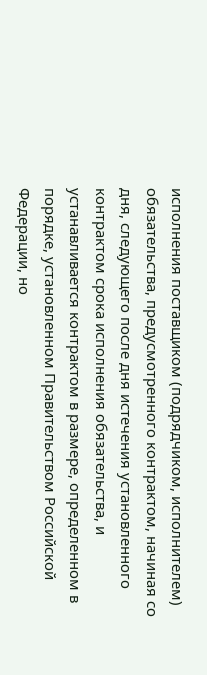исполнения поставщиком (подрядчиком, исполнителем) обязательства, предусмотренного контрактом, начиная со дня, следующего после дня истечения установленного контрактом срока исполнения обязательства, и устанавливается контрактом в размере, определенном в порядке, установленном Правительством Российской Федерации, но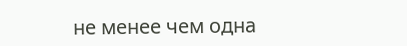не менее чем одна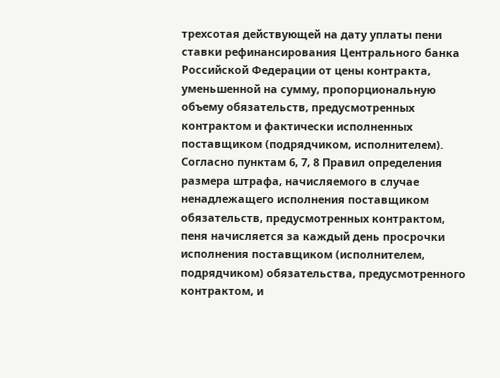трехсотая действующей на дату уплаты пени ставки рефинансирования Центрального банка Российской Федерации от цены контракта, уменьшенной на сумму, пропорциональную объему обязательств, предусмотренных контрактом и фактически исполненных поставщиком (подрядчиком, исполнителем). Согласно пунктам 6, 7, 8 Правил определения размера штрафа, начисляемого в случае ненадлежащего исполнения поставщиком обязательств, предусмотренных контрактом, пеня начисляется за каждый день просрочки исполнения поставщиком (исполнителем, подрядчиком) обязательства, предусмотренного контрактом, и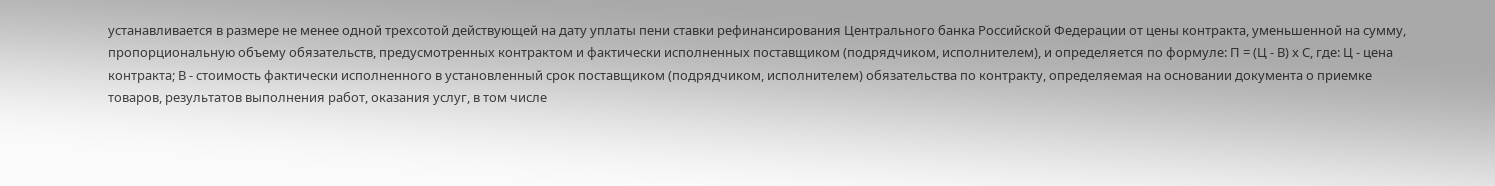устанавливается в размере не менее одной трехсотой действующей на дату уплаты пени ставки рефинансирования Центрального банка Российской Федерации от цены контракта, уменьшенной на сумму, пропорциональную объему обязательств, предусмотренных контрактом и фактически исполненных поставщиком (подрядчиком, исполнителем), и определяется по формуле: П = (Ц - В) x С, где: Ц - цена контракта; В - стоимость фактически исполненного в установленный срок поставщиком (подрядчиком, исполнителем) обязательства по контракту, определяемая на основании документа о приемке товаров, результатов выполнения работ, оказания услуг, в том числе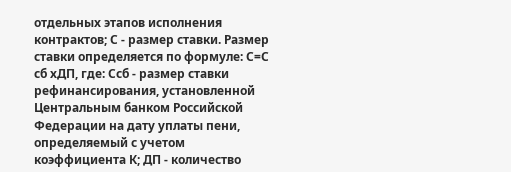отдельных этапов исполнения контрактов; С - размер ставки. Размер ставки определяется по формуле: С=С сб хДП, где: Ссб - размер ставки рефинансирования, установленной Центральным банком Российской Федерации на дату уплаты пени, определяемый с учетом коэффициента К; ДП - количество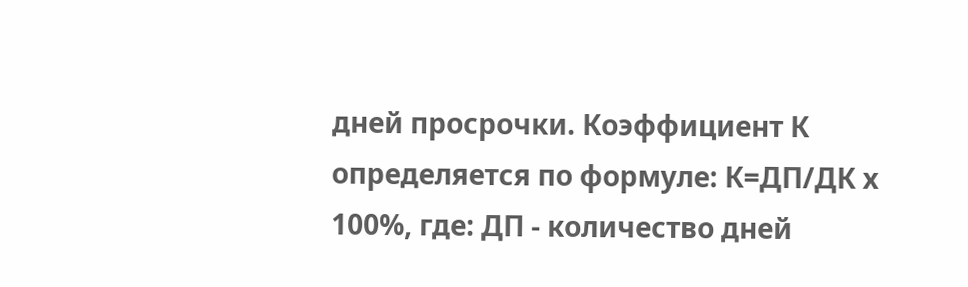дней просрочки. Коэффициент К определяется по формуле: К=ДП/ДК х 100%, где: ДП - количество дней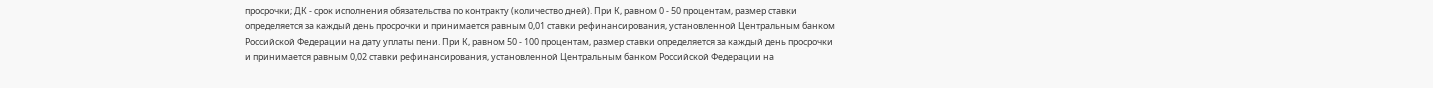просрочки; ДК - срок исполнения обязательства по контракту (количество дней). При К, равном 0 - 50 процентам, размер ставки определяется за каждый день просрочки и принимается равным 0,01 ставки рефинансирования, установленной Центральным банком Российской Федерации на дату уплаты пени. При К, равном 50 - 100 процентам, размер ставки определяется за каждый день просрочки и принимается равным 0,02 ставки рефинансирования, установленной Центральным банком Российской Федерации на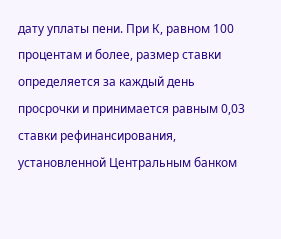дату уплаты пени. При К, равном 100 процентам и более, размер ставки определяется за каждый день просрочки и принимается равным 0,03 ставки рефинансирования, установленной Центральным банком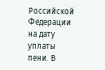Российской Федерации на дату уплаты пени. В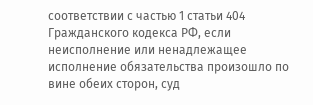соответствии с частью 1 статьи 404 Гражданского кодекса РФ, если неисполнение или ненадлежащее исполнение обязательства произошло по вине обеих сторон, суд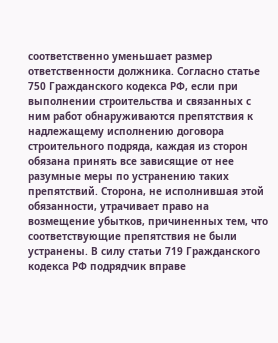соответственно уменьшает размер ответственности должника. Согласно статье 750 Гражданского кодекса РФ, если при выполнении строительства и связанных с ним работ обнаруживаются препятствия к надлежащему исполнению договора строительного подряда, каждая из сторон обязана принять все зависящие от нее разумные меры по устранению таких препятствий. Сторона, не исполнившая этой обязанности, утрачивает право на возмещение убытков, причиненных тем, что соответствующие препятствия не были устранены. В силу статьи 719 Гражданского кодекса РФ подрядчик вправе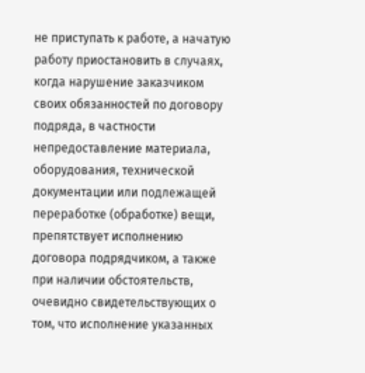не приступать к работе, а начатую работу приостановить в случаях, когда нарушение заказчиком своих обязанностей по договору подряда, в частности непредоставление материала, оборудования, технической документации или подлежащей переработке (обработке) вещи, препятствует исполнению договора подрядчиком, а также при наличии обстоятельств, очевидно свидетельствующих о том, что исполнение указанных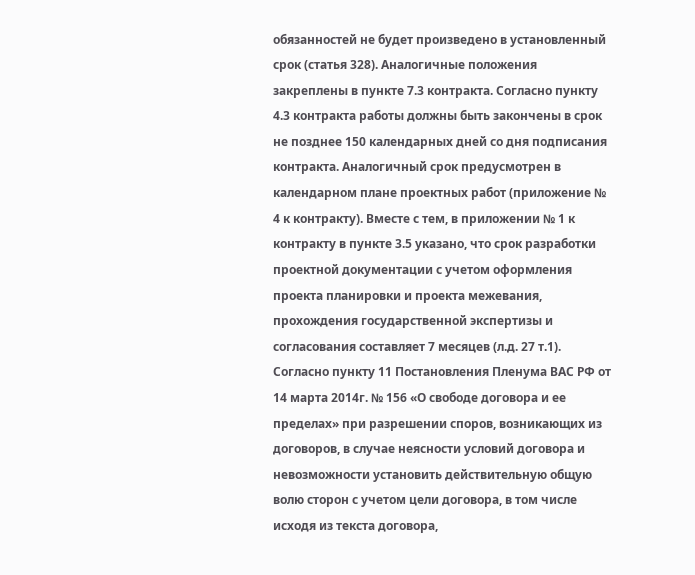обязанностей не будет произведено в установленный срок (статья 328). Аналогичные положения закреплены в пункте 7.3 контракта. Согласно пункту 4.3 контракта работы должны быть закончены в срок не позднее 150 календарных дней со дня подписания контракта. Аналогичный срок предусмотрен в календарном плане проектных работ (приложение № 4 к контракту). Вместе с тем, в приложении № 1 к контракту в пункте 3.5 указано, что срок разработки проектной документации с учетом оформления проекта планировки и проекта межевания, прохождения государственной экспертизы и согласования составляет 7 месяцев (л.д. 27 т.1). Согласно пункту 11 Постановления Пленума ВАС РФ от 14 марта 2014г. № 156 «О свободе договора и ее пределах» при разрешении споров, возникающих из договоров, в случае неясности условий договора и невозможности установить действительную общую волю сторон с учетом цели договора, в том числе исходя из текста договора,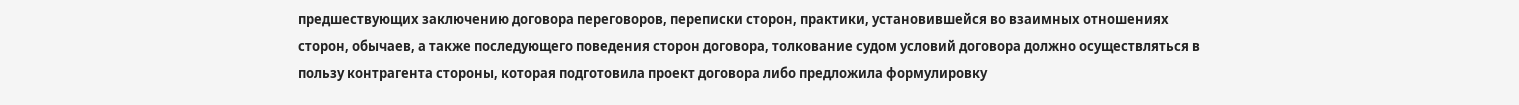предшествующих заключению договора переговоров, переписки сторон, практики, установившейся во взаимных отношениях сторон, обычаев, а также последующего поведения сторон договора, толкование судом условий договора должно осуществляться в пользу контрагента стороны, которая подготовила проект договора либо предложила формулировку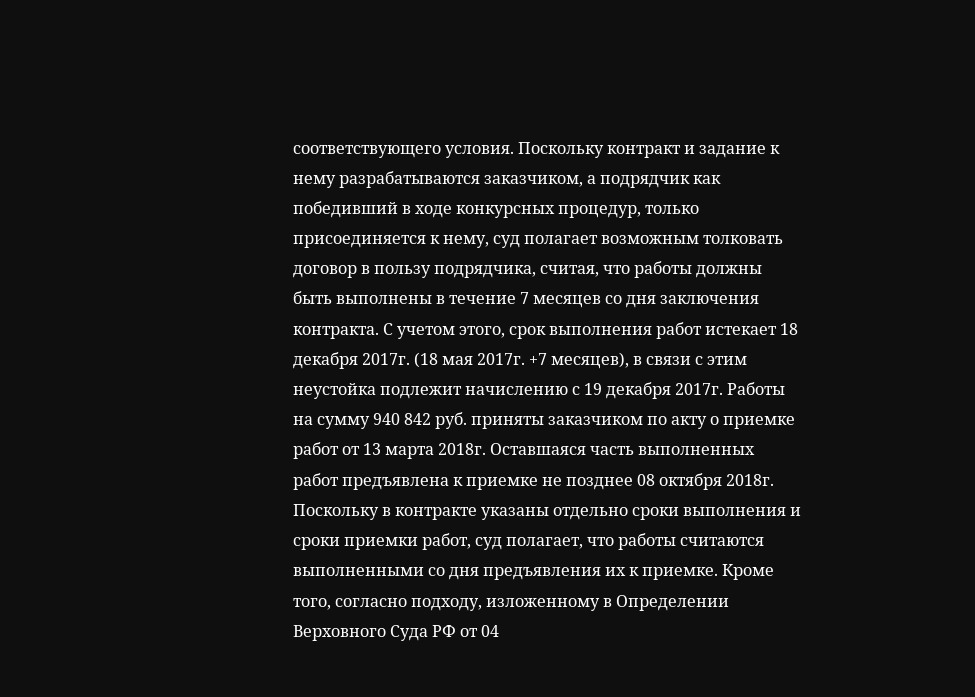соответствующего условия. Поскольку контракт и задание к нему разрабатываются заказчиком, а подрядчик как победивший в ходе конкурсных процедур, только присоединяется к нему, суд полагает возможным толковать договор в пользу подрядчика, считая, что работы должны быть выполнены в течение 7 месяцев со дня заключения контракта. С учетом этого, срок выполнения работ истекает 18 декабря 2017г. (18 мая 2017г. +7 месяцев), в связи с этим неустойка подлежит начислению с 19 декабря 2017г. Работы на сумму 940 842 руб. приняты заказчиком по акту о приемке работ от 13 марта 2018г. Оставшаяся часть выполненных работ предъявлена к приемке не позднее 08 октября 2018г. Поскольку в контракте указаны отдельно сроки выполнения и сроки приемки работ, суд полагает, что работы считаются выполненными со дня предъявления их к приемке. Кроме того, согласно подходу, изложенному в Определении Верховного Суда РФ от 04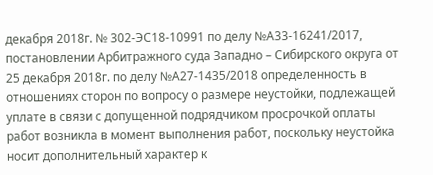декабря 2018г. № 302-ЭС18-10991 по делу №А33-16241/2017, постановлении Арбитражного суда Западно – Сибирского округа от 25 декабря 2018г. по делу №А27-1435/2018 определенность в отношениях сторон по вопросу о размере неустойки, подлежащей уплате в связи с допущенной подрядчиком просрочкой оплаты работ возникла в момент выполнения работ, поскольку неустойка носит дополнительный характер к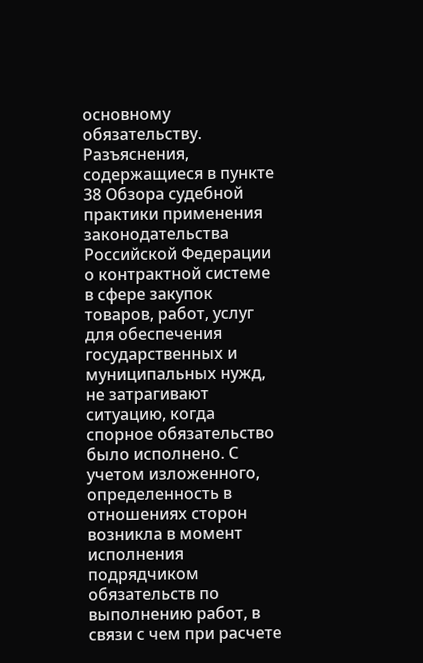основному обязательству. Разъяснения, содержащиеся в пункте 38 Обзора судебной практики применения законодательства Российской Федерации о контрактной системе в сфере закупок товаров, работ, услуг для обеспечения государственных и муниципальных нужд, не затрагивают ситуацию, когда спорное обязательство было исполнено. С учетом изложенного, определенность в отношениях сторон возникла в момент исполнения подрядчиком обязательств по выполнению работ, в связи с чем при расчете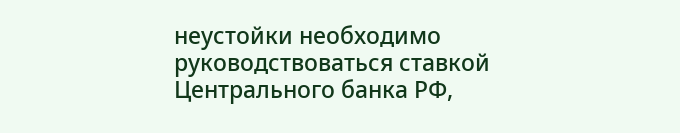неустойки необходимо руководствоваться ставкой Центрального банка РФ,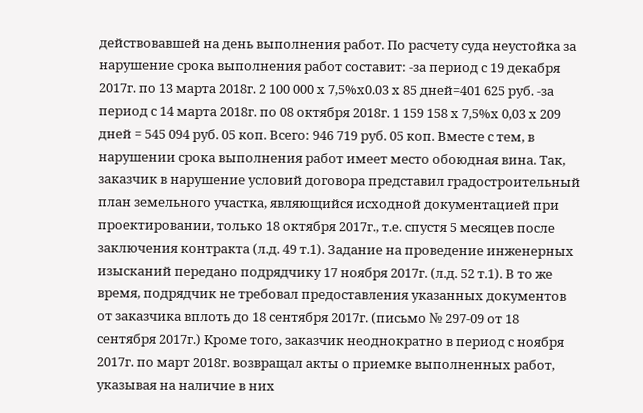действовавшей на день выполнения работ. По расчету суда неустойка за нарушение срока выполнения работ составит: -за период с 19 декабря 2017г. по 13 марта 2018г. 2 100 000 х 7,5%х0.03 х 85 дней=401 625 руб. -за период с 14 марта 2018г. по 08 октября 2018г. 1 159 158 х 7,5%х 0,03 х 209 дней = 545 094 руб. 05 коп. Всего: 946 719 руб. 05 коп. Вместе с тем, в нарушении срока выполнения работ имеет место обоюдная вина. Так, заказчик в нарушение условий договора представил градостроительный план земельного участка, являющийся исходной документацией при проектировании, только 18 октября 2017г., т.е. спустя 5 месяцев после заключения контракта (л.д. 49 т.1). Задание на проведение инженерных изысканий передано подрядчику 17 ноября 2017г. (л.д. 52 т.1). В то же время, подрядчик не требовал предоставления указанных документов от заказчика вплоть до 18 сентября 2017г. (письмо № 297-09 от 18 сентября 2017г.) Кроме того, заказчик неоднократно в период с ноября 2017г. по март 2018г. возвращал акты о приемке выполненных работ, указывая на наличие в них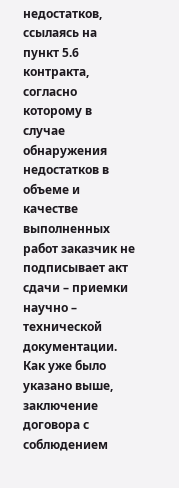недостатков, ссылаясь на пункт 5.6 контракта, согласно которому в случае обнаружения недостатков в объеме и качестве выполненных работ заказчик не подписывает акт сдачи – приемки научно – технической документации. Как уже было указано выше, заключение договора с соблюдением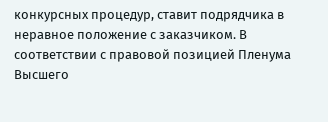конкурсных процедур, ставит подрядчика в неравное положение с заказчиком. В соответствии с правовой позицией Пленума Высшего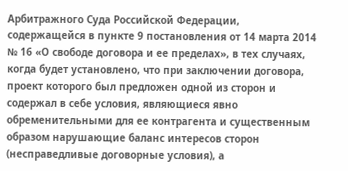Арбитражного Суда Российской Федерации, содержащейся в пункте 9 постановления от 14 марта 2014 № 16 «О свободе договора и ее пределах», в тех случаях, когда будет установлено, что при заключении договора, проект которого был предложен одной из сторон и содержал в себе условия, являющиеся явно обременительными для ее контрагента и существенным образом нарушающие баланс интересов сторон (несправедливые договорные условия), а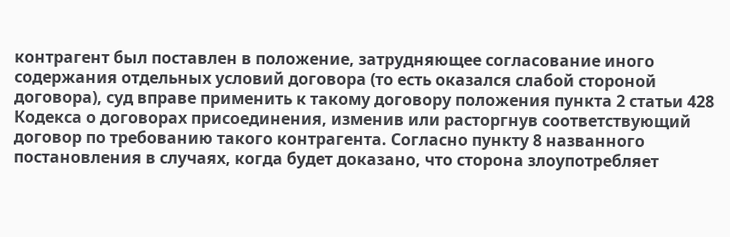контрагент был поставлен в положение, затрудняющее согласование иного содержания отдельных условий договора (то есть оказался слабой стороной договора), суд вправе применить к такому договору положения пункта 2 статьи 428 Кодекса о договорах присоединения, изменив или расторгнув соответствующий договор по требованию такого контрагента. Согласно пункту 8 названного постановления в случаях, когда будет доказано, что сторона злоупотребляет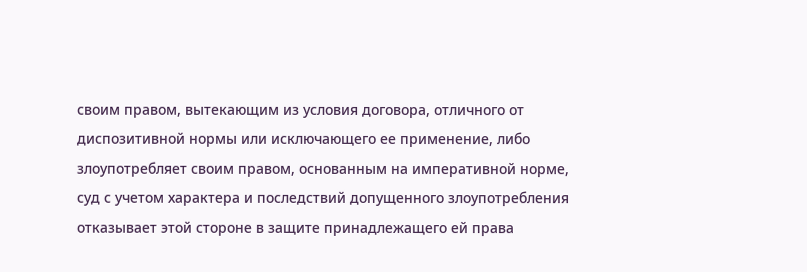своим правом, вытекающим из условия договора, отличного от диспозитивной нормы или исключающего ее применение, либо злоупотребляет своим правом, основанным на императивной норме, суд с учетом характера и последствий допущенного злоупотребления отказывает этой стороне в защите принадлежащего ей права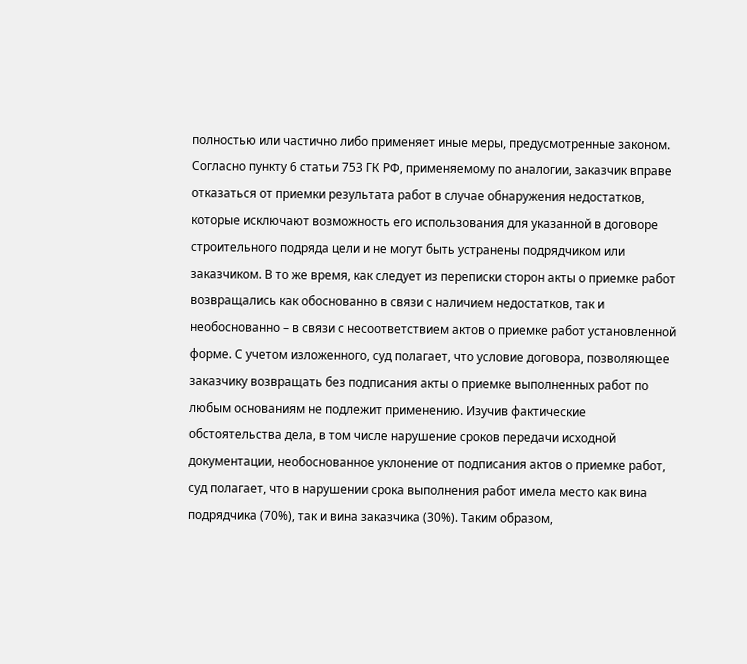полностью или частично либо применяет иные меры, предусмотренные законом. Согласно пункту 6 статьи 753 ГК РФ, применяемому по аналогии, заказчик вправе отказаться от приемки результата работ в случае обнаружения недостатков, которые исключают возможность его использования для указанной в договоре строительного подряда цели и не могут быть устранены подрядчиком или заказчиком. В то же время, как следует из переписки сторон акты о приемке работ возвращались как обоснованно в связи с наличием недостатков, так и необоснованно – в связи с несоответствием актов о приемке работ установленной форме. С учетом изложенного, суд полагает, что условие договора, позволяющее заказчику возвращать без подписания акты о приемке выполненных работ по любым основаниям не подлежит применению. Изучив фактические обстоятельства дела, в том числе нарушение сроков передачи исходной документации, необоснованное уклонение от подписания актов о приемке работ, суд полагает, что в нарушении срока выполнения работ имела место как вина подрядчика (70%), так и вина заказчика (30%). Таким образом,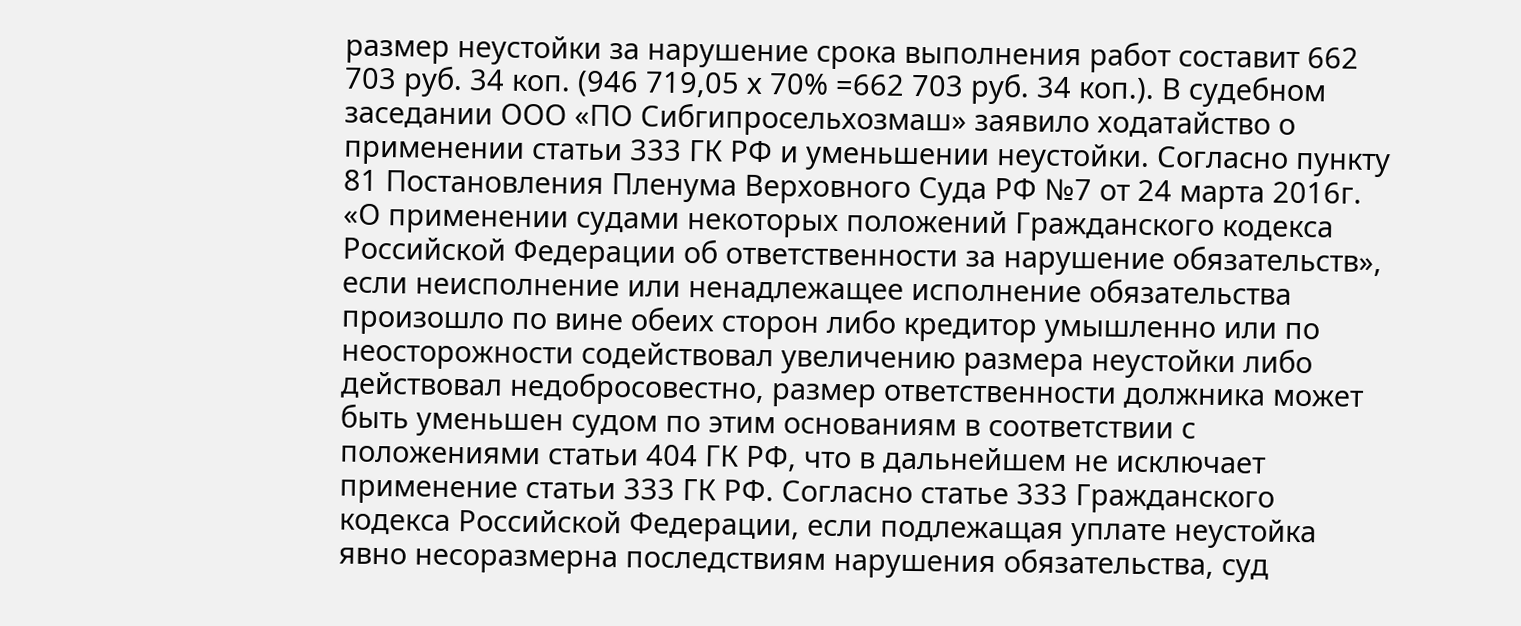размер неустойки за нарушение срока выполнения работ составит 662 703 руб. 34 коп. (946 719,05 х 70% =662 703 руб. 34 коп.). В судебном заседании ООО «ПО Сибгипросельхозмаш» заявило ходатайство о применении статьи 333 ГК РФ и уменьшении неустойки. Согласно пункту 81 Постановления Пленума Верховного Суда РФ №7 от 24 марта 2016г. «О применении судами некоторых положений Гражданского кодекса Российской Федерации об ответственности за нарушение обязательств», если неисполнение или ненадлежащее исполнение обязательства произошло по вине обеих сторон либо кредитор умышленно или по неосторожности содействовал увеличению размера неустойки либо действовал недобросовестно, размер ответственности должника может быть уменьшен судом по этим основаниям в соответствии с положениями статьи 404 ГК РФ, что в дальнейшем не исключает применение статьи 333 ГК РФ. Согласно статье 333 Гражданского кодекса Российской Федерации, если подлежащая уплате неустойка явно несоразмерна последствиям нарушения обязательства, суд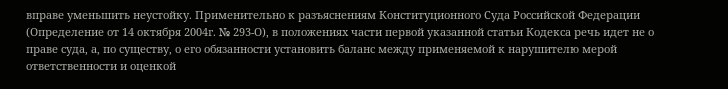вправе уменьшить неустойку. Применительно к разъяснениям Конституционного Суда Российской Федерации (Определение от 14 октября 2004г. № 293-О), в положениях части первой указанной статьи Кодекса речь идет не о праве суда, а, по существу, о его обязанности установить баланс между применяемой к нарушителю мерой ответственности и оценкой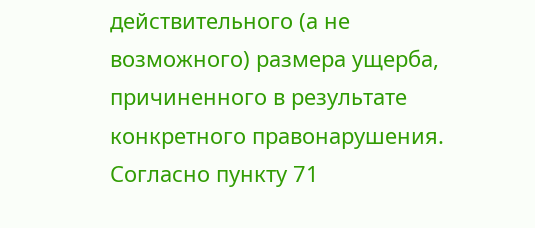действительного (а не возможного) размера ущерба, причиненного в результате конкретного правонарушения. Согласно пункту 71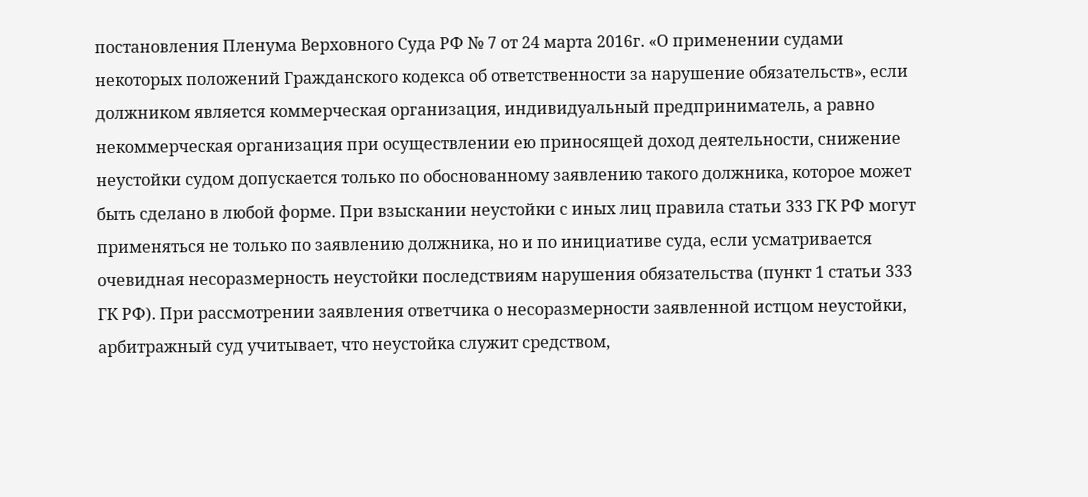постановления Пленума Верховного Суда РФ № 7 от 24 марта 2016г. «О применении судами некоторых положений Гражданского кодекса об ответственности за нарушение обязательств», если должником является коммерческая организация, индивидуальный предприниматель, а равно некоммерческая организация при осуществлении ею приносящей доход деятельности, снижение неустойки судом допускается только по обоснованному заявлению такого должника, которое может быть сделано в любой форме. При взыскании неустойки с иных лиц правила статьи 333 ГК РФ могут применяться не только по заявлению должника, но и по инициативе суда, если усматривается очевидная несоразмерность неустойки последствиям нарушения обязательства (пункт 1 статьи 333 ГК РФ). При рассмотрении заявления ответчика о несоразмерности заявленной истцом неустойки, арбитражный суд учитывает, что неустойка служит средством,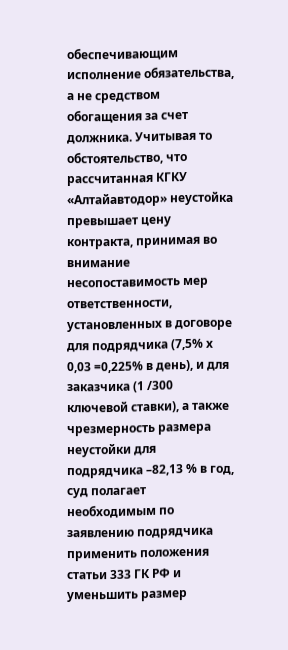обеспечивающим исполнение обязательства, а не средством обогащения за счет должника. Учитывая то обстоятельство, что рассчитанная КГКУ «Алтайавтодор» неустойка превышает цену контракта, принимая во внимание несопоставимость мер ответственности, установленных в договоре для подрядчика (7,5% х 0,03 =0,225% в день), и для заказчика (1 /300 ключевой ставки), а также чрезмерность размера неустойки для подрядчика –82,13 % в год, суд полагает необходимым по заявлению подрядчика применить положения статьи 333 ГК РФ и уменьшить размер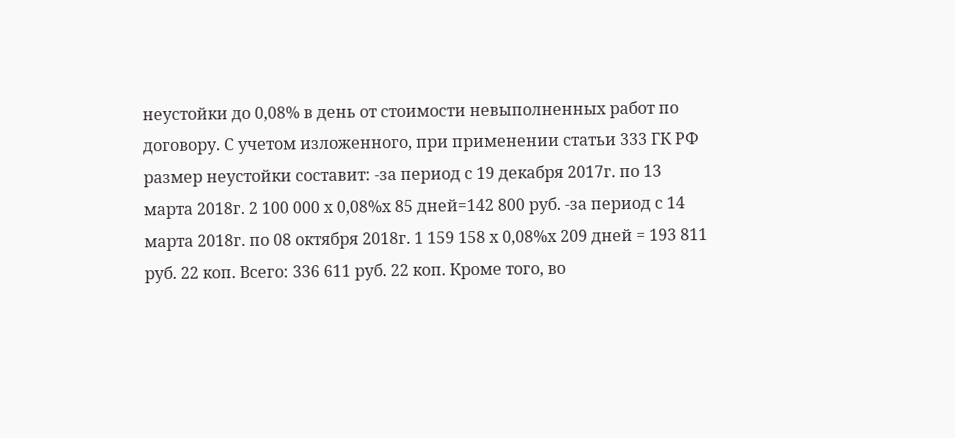неустойки до 0,08% в день от стоимости невыполненных работ по договору. С учетом изложенного, при применении статьи 333 ГК РФ размер неустойки составит: -за период с 19 декабря 2017г. по 13 марта 2018г. 2 100 000 х 0,08%х 85 дней=142 800 руб. -за период с 14 марта 2018г. по 08 октября 2018г. 1 159 158 х 0,08%х 209 дней = 193 811 руб. 22 коп. Всего: 336 611 руб. 22 коп. Кроме того, во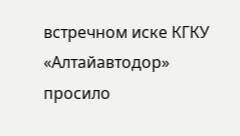встречном иске КГКУ «Алтайавтодор» просило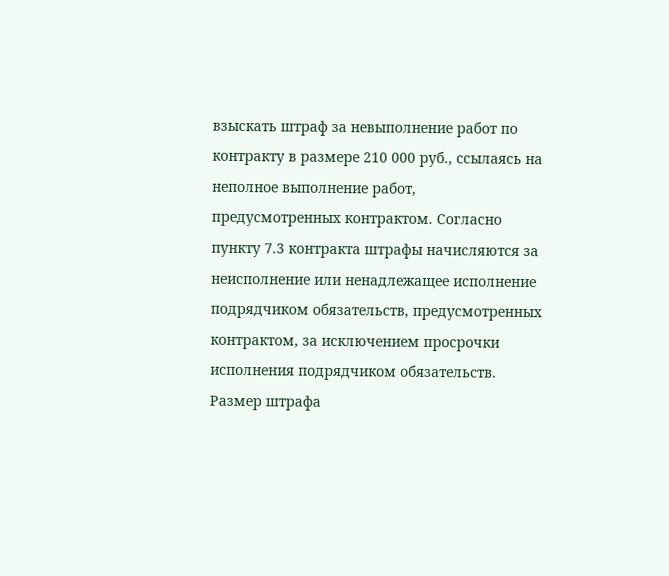взыскать штраф за невыполнение работ по контракту в размере 210 000 руб., ссылаясь на неполное выполнение работ, предусмотренных контрактом. Согласно пункту 7.3 контракта штрафы начисляются за неисполнение или ненадлежащее исполнение подрядчиком обязательств, предусмотренных контрактом, за исключением просрочки исполнения подрядчиком обязательств. Размер штрафа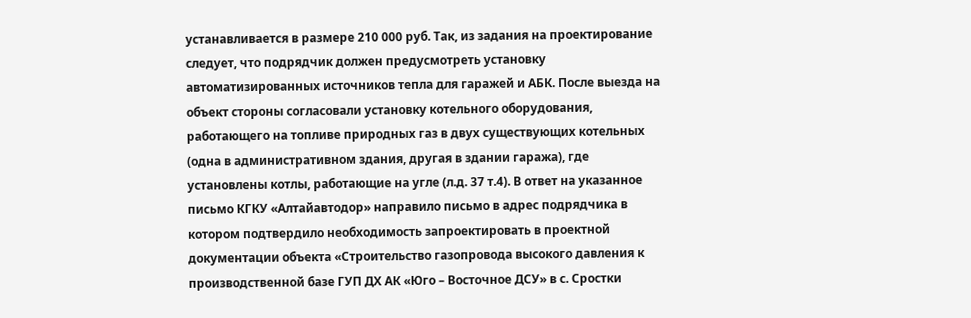устанавливается в размере 210 000 руб. Так, из задания на проектирование следует, что подрядчик должен предусмотреть установку автоматизированных источников тепла для гаражей и АБК. После выезда на объект стороны согласовали установку котельного оборудования, работающего на топливе природных газ в двух существующих котельных (одна в административном здания, другая в здании гаража), где установлены котлы, работающие на угле (л.д. 37 т.4). В ответ на указанное письмо КГКУ «Алтайавтодор» направило письмо в адрес подрядчика в котором подтвердило необходимость запроектировать в проектной документации объекта «Строительство газопровода высокого давления к производственной базе ГУП ДХ АК «Юго – Восточное ДСУ» в с. Сростки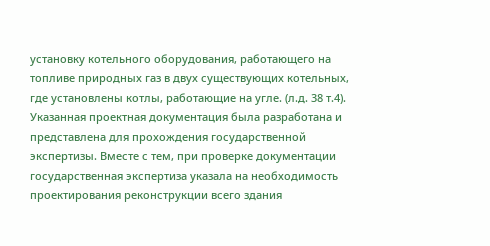установку котельного оборудования, работающего на топливе природных газ в двух существующих котельных, где установлены котлы, работающие на угле. (л.д. 38 т.4). Указанная проектная документация была разработана и представлена для прохождения государственной экспертизы. Вместе с тем, при проверке документации государственная экспертиза указала на необходимость проектирования реконструкции всего здания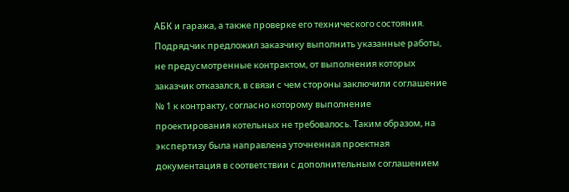АБК и гаража, а также проверке его технического состояния. Подрядчик предложил заказчику выполнить указанные работы, не предусмотренные контрактом, от выполнения которых заказчик отказался, в связи с чем стороны заключили соглашение № 1 к контракту, согласно которому выполнение проектирования котельных не требовалось. Таким образом, на экспертизу была направлена уточненная проектная документация в соответствии с дополнительным соглашением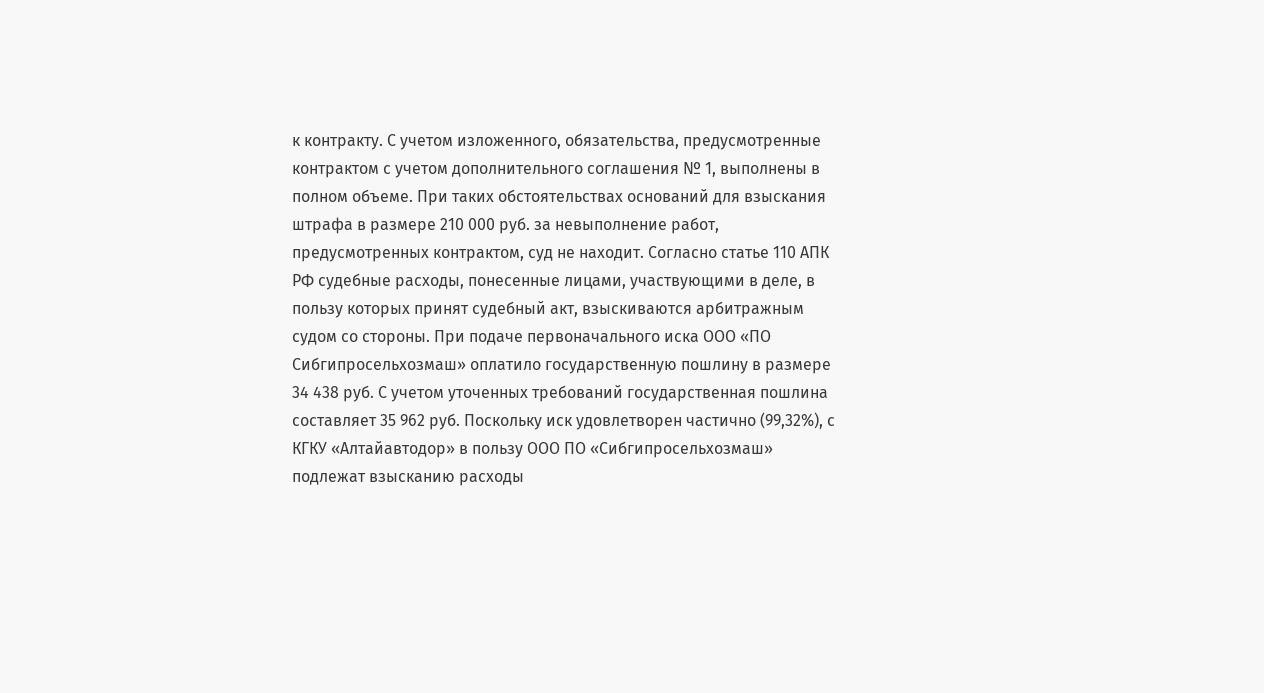к контракту. С учетом изложенного, обязательства, предусмотренные контрактом с учетом дополнительного соглашения № 1, выполнены в полном объеме. При таких обстоятельствах оснований для взыскания штрафа в размере 210 000 руб. за невыполнение работ, предусмотренных контрактом, суд не находит. Согласно статье 110 АПК РФ судебные расходы, понесенные лицами, участвующими в деле, в пользу которых принят судебный акт, взыскиваются арбитражным судом со стороны. При подаче первоначального иска ООО «ПО Сибгипросельхозмаш» оплатило государственную пошлину в размере 34 438 руб. С учетом уточенных требований государственная пошлина составляет 35 962 руб. Поскольку иск удовлетворен частично (99,32%), с КГКУ «Алтайавтодор» в пользу ООО ПО «Сибгипросельхозмаш» подлежат взысканию расходы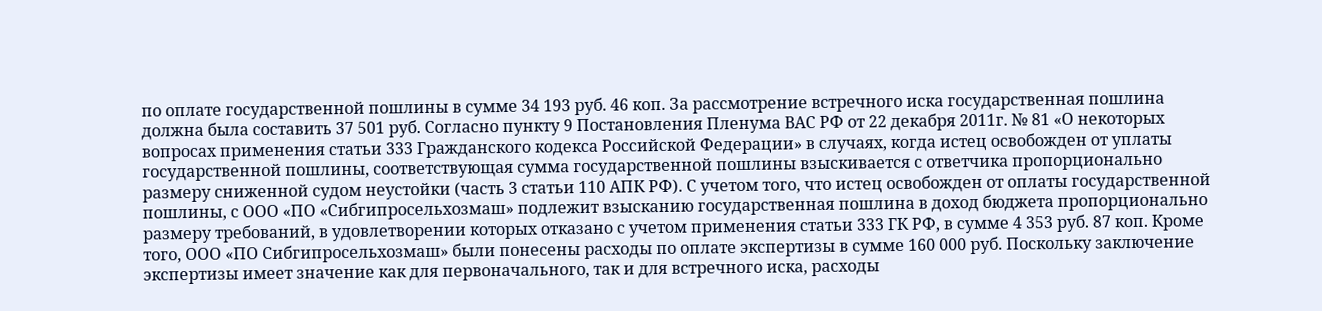по оплате государственной пошлины в сумме 34 193 руб. 46 коп. За рассмотрение встречного иска государственная пошлина должна была составить 37 501 руб. Согласно пункту 9 Постановления Пленума ВАС РФ от 22 декабря 2011г. № 81 «О некоторых вопросах применения статьи 333 Гражданского кодекса Российской Федерации» в случаях, когда истец освобожден от уплаты государственной пошлины, соответствующая сумма государственной пошлины взыскивается с ответчика пропорционально размеру сниженной судом неустойки (часть 3 статьи 110 АПК РФ). С учетом того, что истец освобожден от оплаты государственной пошлины, с ООО «ПО «Сибгипросельхозмаш» подлежит взысканию государственная пошлина в доход бюджета пропорционально размеру требований, в удовлетворении которых отказано с учетом применения статьи 333 ГК РФ, в сумме 4 353 руб. 87 коп. Кроме того, ООО «ПО Сибгипросельхозмаш» были понесены расходы по оплате экспертизы в сумме 160 000 руб. Поскольку заключение экспертизы имеет значение как для первоначального, так и для встречного иска, расходы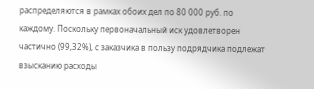распределяются в рамках обоих дел по 80 000 руб. по каждому. Поскольку первоначальный иск удовлетворен частично (99,32%), с заказчика в пользу подрядчика подлежат взысканию расходы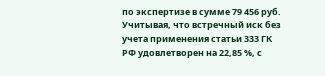по экспертизе в сумме 79 456 руб. Учитывая, что встречный иск без учета применения статьи 333 ГК РФ удовлетворен на 22,85 %, с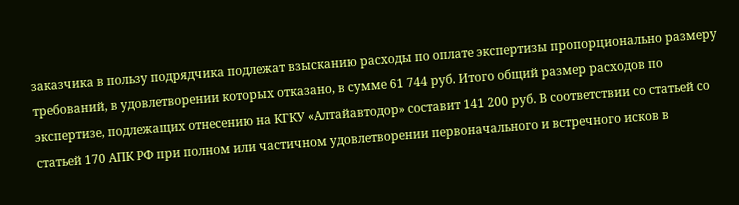заказчика в пользу подрядчика подлежат взысканию расходы по оплате экспертизы пропорционально размеру требований, в удовлетворении которых отказано, в сумме 61 744 руб. Итого общий размер расходов по экспертизе, подлежащих отнесению на КГКУ «Алтайавтодор» составит 141 200 руб. В соответствии со статьей со статьей 170 АПК РФ при полном или частичном удовлетворении первоначального и встречного исков в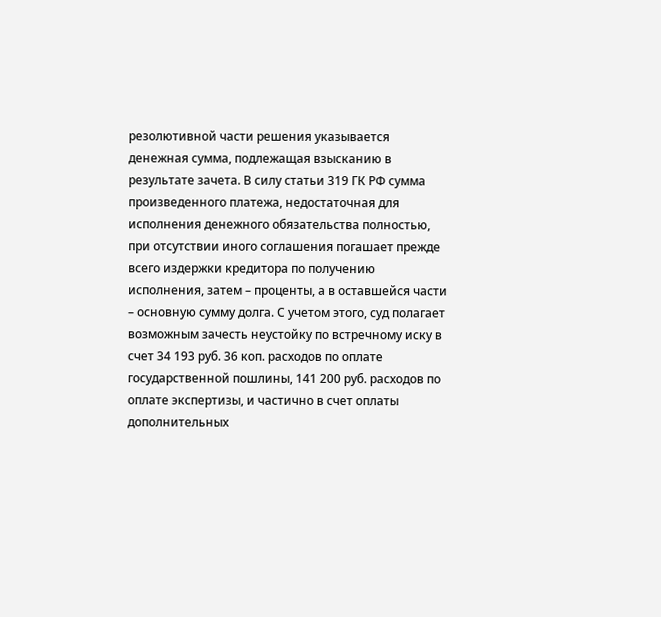резолютивной части решения указывается денежная сумма, подлежащая взысканию в результате зачета. В силу статьи 319 ГК РФ сумма произведенного платежа, недостаточная для исполнения денежного обязательства полностью, при отсутствии иного соглашения погашает прежде всего издержки кредитора по получению исполнения, затем – проценты, а в оставшейся части – основную сумму долга. С учетом этого, суд полагает возможным зачесть неустойку по встречному иску в счет 34 193 руб. 36 коп. расходов по оплате государственной пошлины, 141 200 руб. расходов по оплате экспертизы, и частично в счет оплаты дополнительных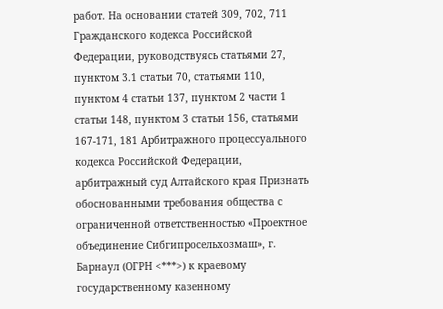работ. На основании статей 309, 702, 711 Гражданского кодекса Российской Федерации, руководствуясь статьями 27, пунктом 3.1 статьи 70, статьями 110, пунктом 4 статьи 137, пунктом 2 части 1 статьи 148, пунктом 3 статьи 156, статьями 167-171, 181 Арбитражного процессуального кодекса Российской Федерации, арбитражный суд Алтайского края Признать обоснованными требования общества с ограниченной ответственностью «Проектное объединение Сибгипросельхозмаш», г. Барнаул (ОГРН <***>) к краевому государственному казенному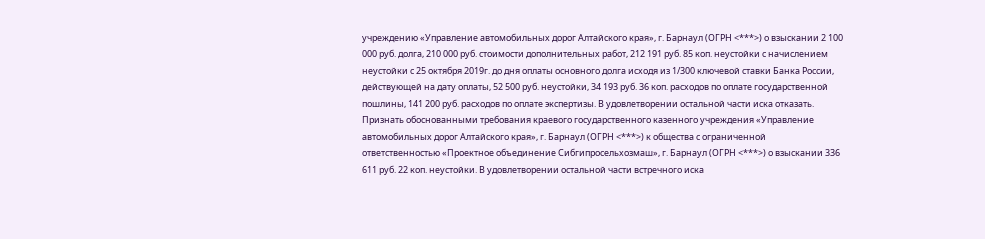учреждению «Управление автомобильных дорог Алтайского края», г. Барнаул (ОГРН <***>) о взыскании 2 100 000 руб. долга, 210 000 руб. стоимости дополнительных работ, 212 191 руб. 85 коп. неустойки с начислением неустойки с 25 октября 2019г. до дня оплаты основного долга исходя из 1/300 ключевой ставки Банка России, действующей на дату оплаты, 52 500 руб. неустойки, 34 193 руб. 36 коп. расходов по оплате государственной пошлины, 141 200 руб. расходов по оплате экспертизы. В удовлетворении остальной части иска отказать. Признать обоснованными требования краевого государственного казенного учреждения «Управление автомобильных дорог Алтайского края», г. Барнаул (ОГРН <***>) к общества с ограниченной ответственностью «Проектное объединение Сибгипросельхозмаш», г. Барнаул (ОГРН <***>) о взыскании 336 611 руб. 22 коп. неустойки. В удовлетворении остальной части встречного иска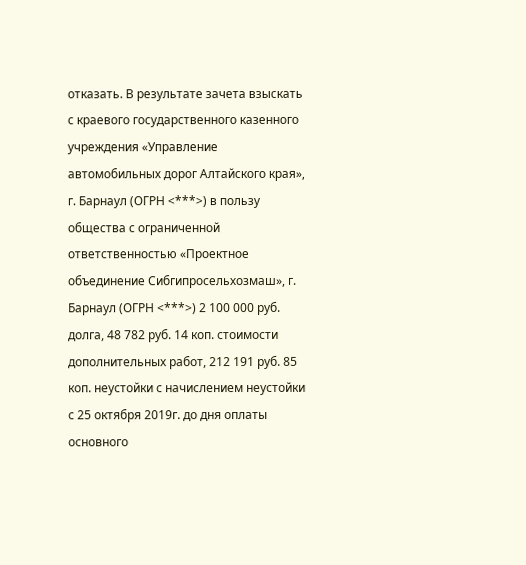отказать. В результате зачета взыскать с краевого государственного казенного учреждения «Управление автомобильных дорог Алтайского края», г. Барнаул (ОГРН <***>) в пользу общества с ограниченной ответственностью «Проектное объединение Сибгипросельхозмаш», г. Барнаул (ОГРН <***>) 2 100 000 руб. долга, 48 782 руб. 14 коп. стоимости дополнительных работ, 212 191 руб. 85 коп. неустойки с начислением неустойки с 25 октября 2019г. до дня оплаты основного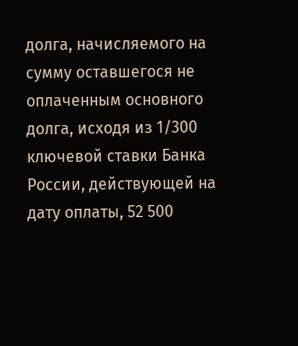долга, начисляемого на сумму оставшегося не оплаченным основного долга, исходя из 1/300 ключевой ставки Банка России, действующей на дату оплаты, 52 500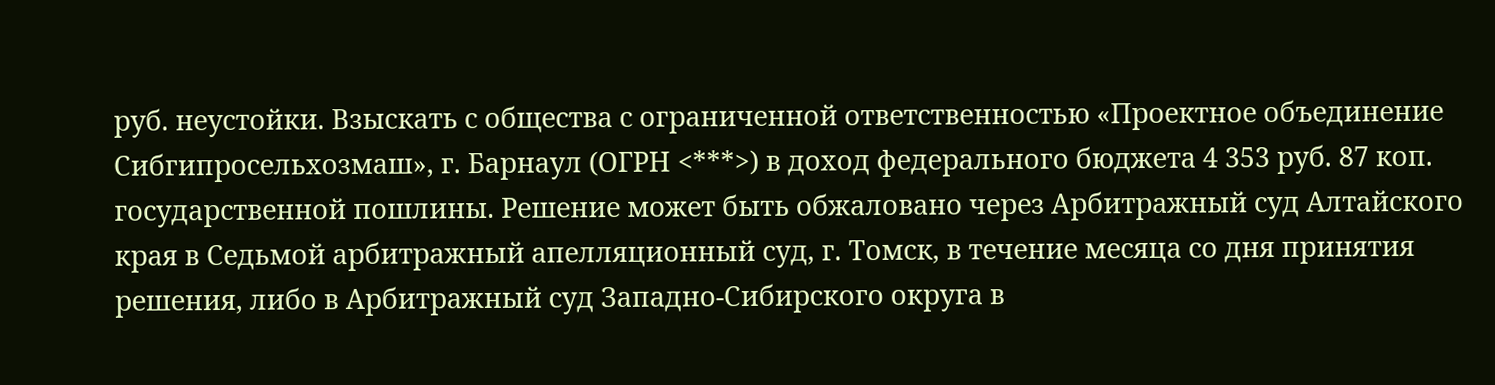руб. неустойки. Взыскать с общества с ограниченной ответственностью «Проектное объединение Сибгипросельхозмаш», г. Барнаул (ОГРН <***>) в доход федерального бюджета 4 353 руб. 87 коп. государственной пошлины. Решение может быть обжаловано через Арбитражный суд Алтайского края в Седьмой арбитражный апелляционный суд, г. Томск, в течение месяца со дня принятия решения, либо в Арбитражный суд Западно-Сибирского округа в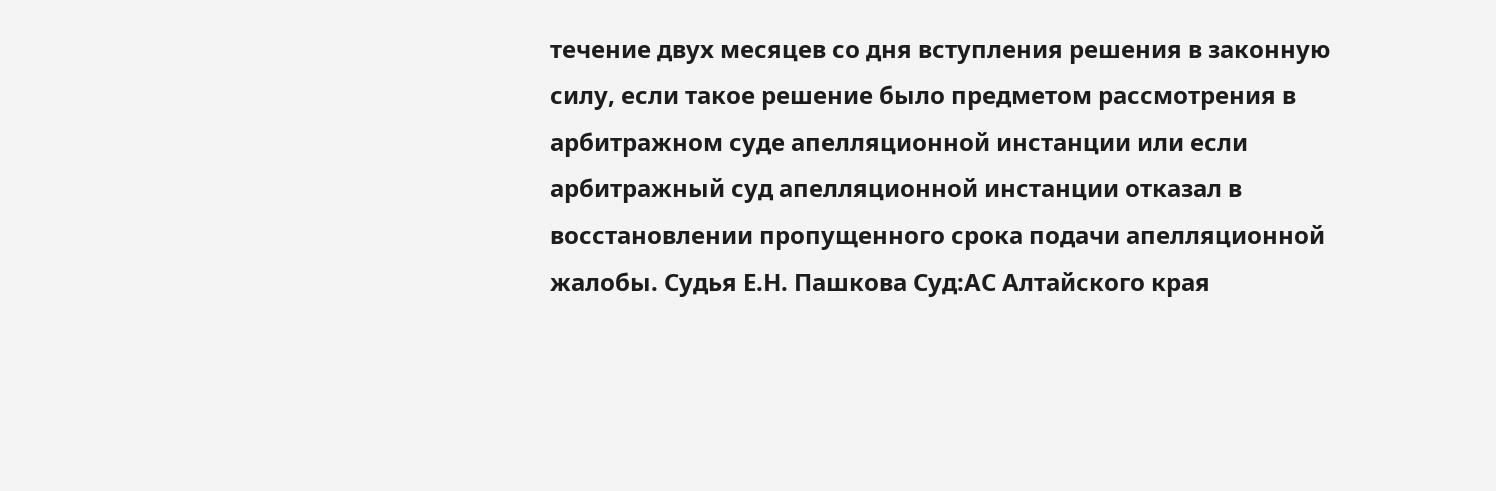течение двух месяцев со дня вступления решения в законную силу, если такое решение было предметом рассмотрения в арбитражном суде апелляционной инстанции или если арбитражный суд апелляционной инстанции отказал в восстановлении пропущенного срока подачи апелляционной жалобы. Судья Е.Н. Пашкова Суд:АС Алтайского края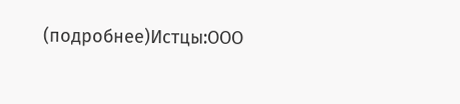(подробнее)Истцы:ООО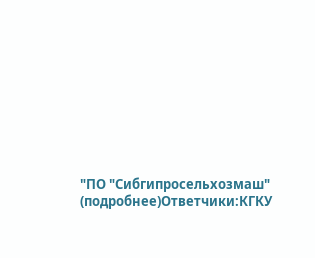"ПО "Сибгипросельхозмаш" (подробнее)Ответчики:КГКУ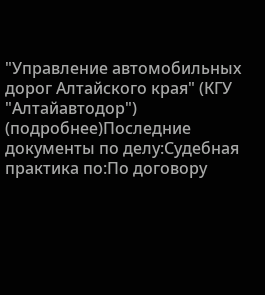"Управление автомобильных дорог Алтайского края" (КГУ "Алтайавтодор") (подробнее)Последние документы по делу:Судебная практика по:По договору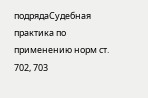подрядаСудебная практика по применению норм ст. 702, 703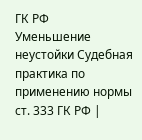ГК РФ
Уменьшение неустойки Судебная практика по применению нормы ст. 333 ГК РФ |